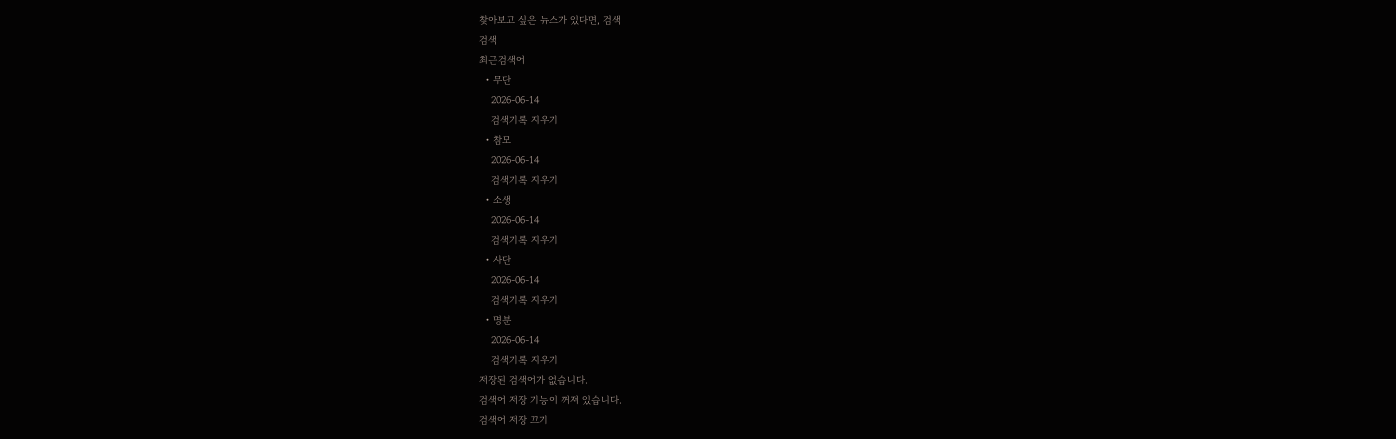찾아보고 싶은 뉴스가 있다면, 검색
검색
최근검색어
  • 무단
    2026-06-14
    검색기록 지우기
  • 참모
    2026-06-14
    검색기록 지우기
  • 소생
    2026-06-14
    검색기록 지우기
  • 사단
    2026-06-14
    검색기록 지우기
  • 명분
    2026-06-14
    검색기록 지우기
저장된 검색어가 없습니다.
검색어 저장 기능이 꺼져 있습니다.
검색어 저장 끄기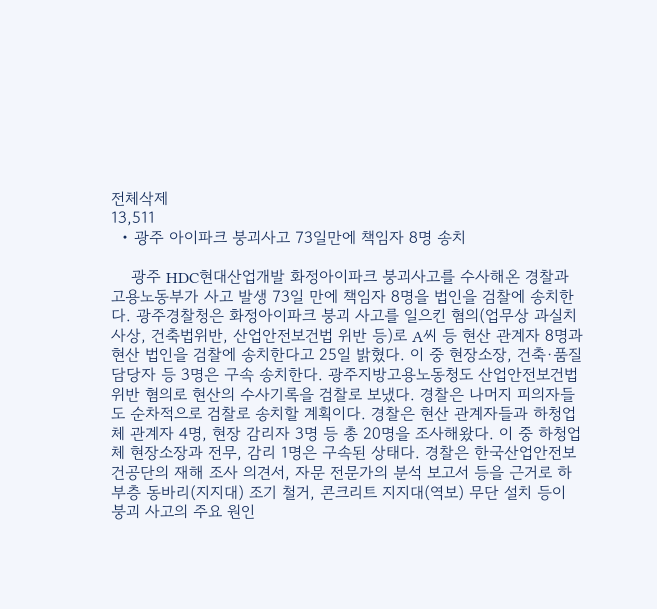전체삭제
13,511
  • 광주 아이파크 붕괴사고 73일만에 책임자 8명 송치

    광주 HDC현대산업개발 화정아이파크 붕괴사고를 수사해온 경찰과 고용노동부가 사고 발생 73일 만에 책임자 8명을 법인을 검찰에 송치한다. 광주경찰청은 화정아이파크 붕괴 사고를 일으킨 혐의(업무상 과실치사상, 건축법위반, 산업안전보건법 위반 등)로 A씨 등 현산 관계자 8명과 현산 법인을 검찰에 송치한다고 25일 밝혔다. 이 중 현장소장, 건축·품질 담당자 등 3명은 구속 송치한다. 광주지방고용노동청도 산업안전보건법 위반 혐의로 현산의 수사기록을 검찰로 보냈다. 경찰은 나머지 피의자들도 순차적으로 검찰로 송치할 계획이다. 경찰은 현산 관계자들과 하청업체 관계자 4명, 현장 감리자 3명 등 총 20명을 조사해왔다. 이 중 하청업체 현장소장과 전무, 감리 1명은 구속된 상태다. 경찰은 한국산업안전보건공단의 재해 조사 의견서, 자문 전문가의 분석 보고서 등을 근거로 하부층 동바리(지지대) 조기 철거, 콘크리트 지지대(역보) 무단 설치 등이 붕괴 사고의 주요 원인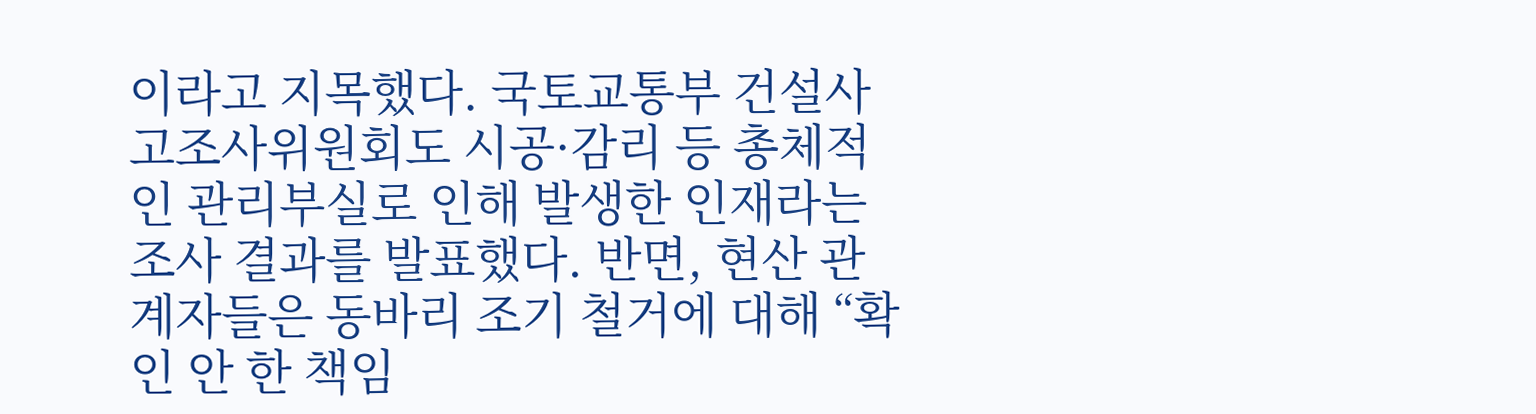이라고 지목했다. 국토교통부 건설사고조사위원회도 시공·감리 등 총체적인 관리부실로 인해 발생한 인재라는 조사 결과를 발표했다. 반면, 현산 관계자들은 동바리 조기 철거에 대해 “확인 안 한 책임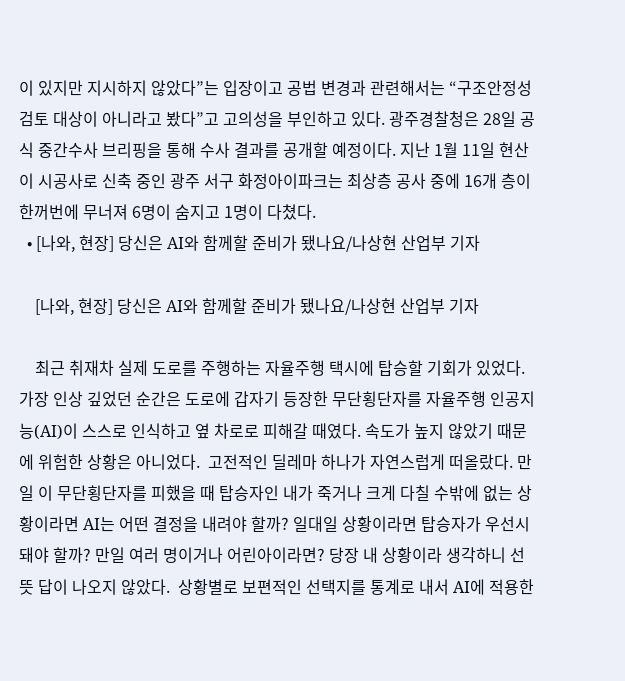이 있지만 지시하지 않았다”는 입장이고 공법 변경과 관련해서는 “구조안정성 검토 대상이 아니라고 봤다”고 고의성을 부인하고 있다. 광주경찰청은 28일 공식 중간수사 브리핑을 통해 수사 결과를 공개할 예정이다. 지난 1월 11일 현산이 시공사로 신축 중인 광주 서구 화정아이파크는 최상층 공사 중에 16개 층이 한꺼번에 무너져 6명이 숨지고 1명이 다쳤다.
  • [나와, 현장] 당신은 AI와 함께할 준비가 됐나요/나상현 산업부 기자

    [나와, 현장] 당신은 AI와 함께할 준비가 됐나요/나상현 산업부 기자

    최근 취재차 실제 도로를 주행하는 자율주행 택시에 탑승할 기회가 있었다. 가장 인상 깊었던 순간은 도로에 갑자기 등장한 무단횡단자를 자율주행 인공지능(AI)이 스스로 인식하고 옆 차로로 피해갈 때였다. 속도가 높지 않았기 때문에 위험한 상황은 아니었다.  고전적인 딜레마 하나가 자연스럽게 떠올랐다. 만일 이 무단횡단자를 피했을 때 탑승자인 내가 죽거나 크게 다칠 수밖에 없는 상황이라면 AI는 어떤 결정을 내려야 할까? 일대일 상황이라면 탑승자가 우선시돼야 할까? 만일 여러 명이거나 어린아이라면? 당장 내 상황이라 생각하니 선뜻 답이 나오지 않았다.  상황별로 보편적인 선택지를 통계로 내서 AI에 적용한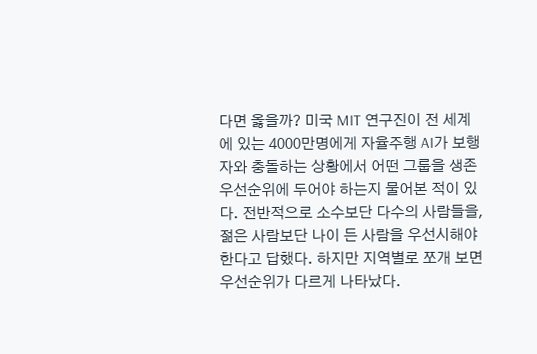다면 옳을까? 미국 MIT 연구진이 전 세계에 있는 4000만명에게 자율주행 AI가 보행자와 충돌하는 상황에서 어떤 그룹을 생존 우선순위에 두어야 하는지 물어본 적이 있다. 전반적으로 소수보단 다수의 사람들을, 젊은 사람보단 나이 든 사람을 우선시해야 한다고 답했다. 하지만 지역별로 쪼개 보면 우선순위가 다르게 나타났다.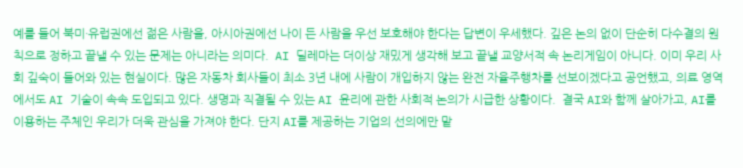예를 들어 북미·유럽권에선 젊은 사람을, 아시아권에선 나이 든 사람을 우선 보호해야 한다는 답변이 우세했다. 깊은 논의 없이 단순히 다수결의 원칙으로 정하고 끝낼 수 있는 문제는 아니라는 의미다.  AI 딜레마는 더이상 재밌게 생각해 보고 끝낼 교양서적 속 논리게임이 아니다. 이미 우리 사회 깊숙이 들어와 있는 현실이다. 많은 자동차 회사들이 최소 3년 내에 사람이 개입하지 않는 완전 자율주행차를 선보이겠다고 공언했고, 의료 영역에서도 AI 기술이 속속 도입되고 있다. 생명과 직결될 수 있는 AI 윤리에 관한 사회적 논의가 시급한 상황이다.  결국 AI와 함께 살아가고, AI를 이용하는 주체인 우리가 더욱 관심을 가져야 한다. 단지 AI를 제공하는 기업의 선의에만 맡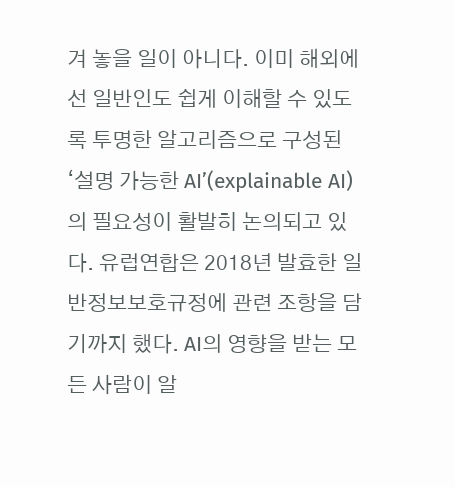겨 놓을 일이 아니다. 이미 해외에선 일반인도 쉽게 이해할 수 있도록 투명한 알고리즘으로 구성된 ‘설명 가능한 AI’(explainable AI)의 필요성이 활발히 논의되고 있다. 유럽연합은 2018년 발효한 일반정보보호규정에 관련 조항을 담기까지 했다. AI의 영향을 받는 모든 사람이 알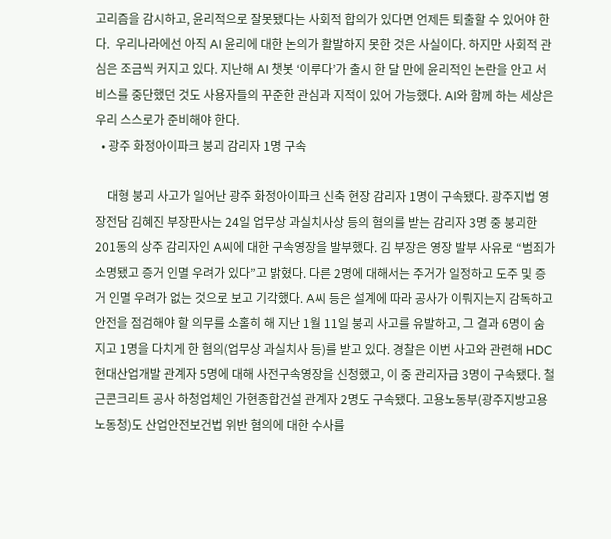고리즘을 감시하고, 윤리적으로 잘못됐다는 사회적 합의가 있다면 언제든 퇴출할 수 있어야 한다.  우리나라에선 아직 AI 윤리에 대한 논의가 활발하지 못한 것은 사실이다. 하지만 사회적 관심은 조금씩 커지고 있다. 지난해 AI 챗봇 ‘이루다’가 출시 한 달 만에 윤리적인 논란을 안고 서비스를 중단했던 것도 사용자들의 꾸준한 관심과 지적이 있어 가능했다. AI와 함께 하는 세상은 우리 스스로가 준비해야 한다.
  • 광주 화정아이파크 붕괴 감리자 1명 구속

    대형 붕괴 사고가 일어난 광주 화정아이파크 신축 현장 감리자 1명이 구속됐다. 광주지법 영장전담 김혜진 부장판사는 24일 업무상 과실치사상 등의 혐의를 받는 감리자 3명 중 붕괴한 201동의 상주 감리자인 A씨에 대한 구속영장을 발부했다. 김 부장은 영장 발부 사유로 “범죄가 소명됐고 증거 인멸 우려가 있다”고 밝혔다. 다른 2명에 대해서는 주거가 일정하고 도주 및 증거 인멸 우려가 없는 것으로 보고 기각했다. A씨 등은 설계에 따라 공사가 이뤄지는지 감독하고 안전을 점검해야 할 의무를 소홀히 해 지난 1월 11일 붕괴 사고를 유발하고, 그 결과 6명이 숨지고 1명을 다치게 한 혐의(업무상 과실치사 등)를 받고 있다. 경찰은 이번 사고와 관련해 HDC현대산업개발 관계자 5명에 대해 사전구속영장을 신청했고, 이 중 관리자급 3명이 구속됐다. 철근콘크리트 공사 하청업체인 가현종합건설 관계자 2명도 구속됐다. 고용노동부(광주지방고용노동청)도 산업안전보건법 위반 혐의에 대한 수사를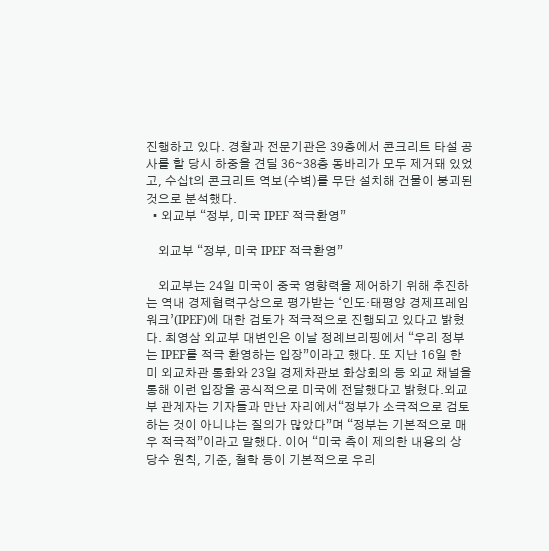진행하고 있다. 경찰과 전문기관은 39층에서 콘크리트 타설 공사를 할 당시 하중을 견딜 36∼38층 동바리가 모두 제거돼 있었고, 수십t의 콘크리트 역보(수벽)를 무단 설치해 건물이 붕괴된 것으로 분석했다.
  • 외교부 “정부, 미국 IPEF 적극환영”

    외교부 “정부, 미국 IPEF 적극환영”

    외교부는 24일 미국이 중국 영향력을 제어하기 위해 추진하는 역내 경제협력구상으로 평가받는 ‘인도·태평양 경제프레임워크’(IPEF)에 대한 검토가 적극적으로 진행되고 있다고 밝혔다. 최영삼 외교부 대변인은 이날 정례브리핑에서 “우리 정부는 IPEF를 적극 환영하는 입장”이라고 했다. 또 지난 16일 한미 외교차관 통화와 23일 경제차관보 화상회의 등 외교 채널을 통해 이런 입장을 공식적으로 미국에 전달했다고 밝혔다.외교부 관계자는 기자들과 만난 자리에서“정부가 소극적으로 검토하는 것이 아니냐는 질의가 많았다”며 “정부는 기본적으로 매우 적극적”이라고 말했다. 이어 “미국 측이 제의한 내용의 상당수 원칙, 기준, 철학 등이 기본적으로 우리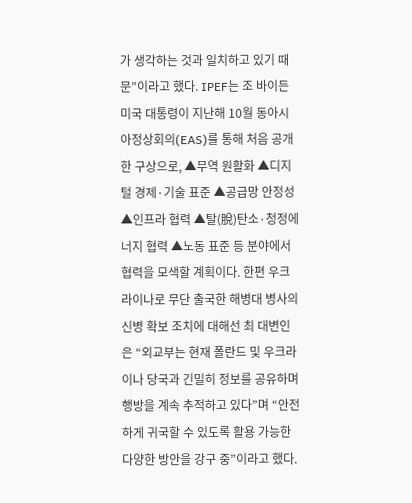가 생각하는 것과 일치하고 있기 때문”이라고 했다. IPEF는 조 바이든 미국 대통령이 지난해 10월 동아시아정상회의(EAS)를 통해 처음 공개한 구상으로, ▲무역 원활화 ▲디지털 경제·기술 표준 ▲공급망 안정성 ▲인프라 협력 ▲탈(脫)탄소·청정에너지 협력 ▲노동 표준 등 분야에서 협력을 모색할 계획이다. 한편 우크라이나로 무단 출국한 해병대 병사의 신병 확보 조치에 대해선 최 대변인은 “외교부는 현재 폴란드 및 우크라이나 당국과 긴밀히 정보를 공유하며 행방을 계속 추적하고 있다”며 “안전하게 귀국할 수 있도록 활용 가능한 다양한 방안을 강구 중”이라고 했다.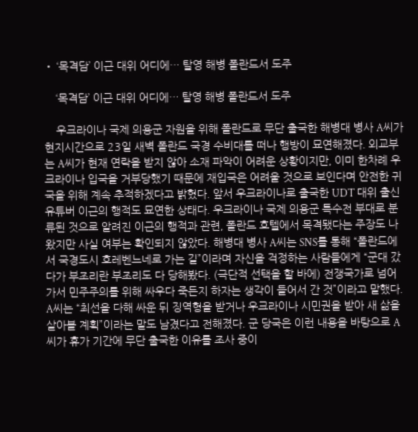• ‘목격담’ 이근 대위 어디에… 탈영 해병 폴란드서 도주

    ‘목격담’ 이근 대위 어디에… 탈영 해병 폴란드서 도주

    우크라이나 국제 의용군 자원을 위해 폴란드로 무단 출국한 해병대 병사 A씨가 현지시간으로 23일 새벽 폴란드 국경 수비대를 떠나 행방이 묘연해졌다. 외교부는 A씨가 현재 연락을 받지 않아 소재 파악이 어려운 상황이지만, 이미 한차례 우크라이나 입국을 거부당했기 때문에 재입국은 어려울 것으로 보인다며 안전한 귀국을 위해 계속 추적하겠다고 밝혔다. 앞서 우크라이나로 출국한 UDT 대위 출신 유튜버 이근의 행적도 묘연한 상태다. 우크라이나 국제 의용군 특수전 부대로 분류된 것으로 알려진 이근의 행적과 관련, 폴란드 호텔에서 목격됐다는 주장도 나왔지만 사실 여부는 확인되지 않았다. 해병대 병사 A씨는 SNS를 통해 “폴란드에서 국경도시 흐레벤느네로 가는 길”이라며 자신을 걱정하는 사람들에게 “군대 갔다가 부조리란 부조리도 다 당해봤다. (극단적 선택을 할 바에) 전쟁국가로 넘어가서 민주주의를 위해 싸우다 죽든지 하자는 생각이 들어서 간 것”이라고 말했다. A씨는 “최선을 다해 싸운 뒤 징역형을 받거나 우크라이나 시민권을 받아 새 삶을 살아볼 계획”이라는 말도 남겼다고 전해졌다. 군 당국은 이런 내용을 바탕으로 A 씨가 휴가 기간에 무단 출국한 이유를 조사 중이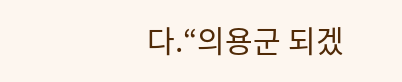다.“의용군 되겠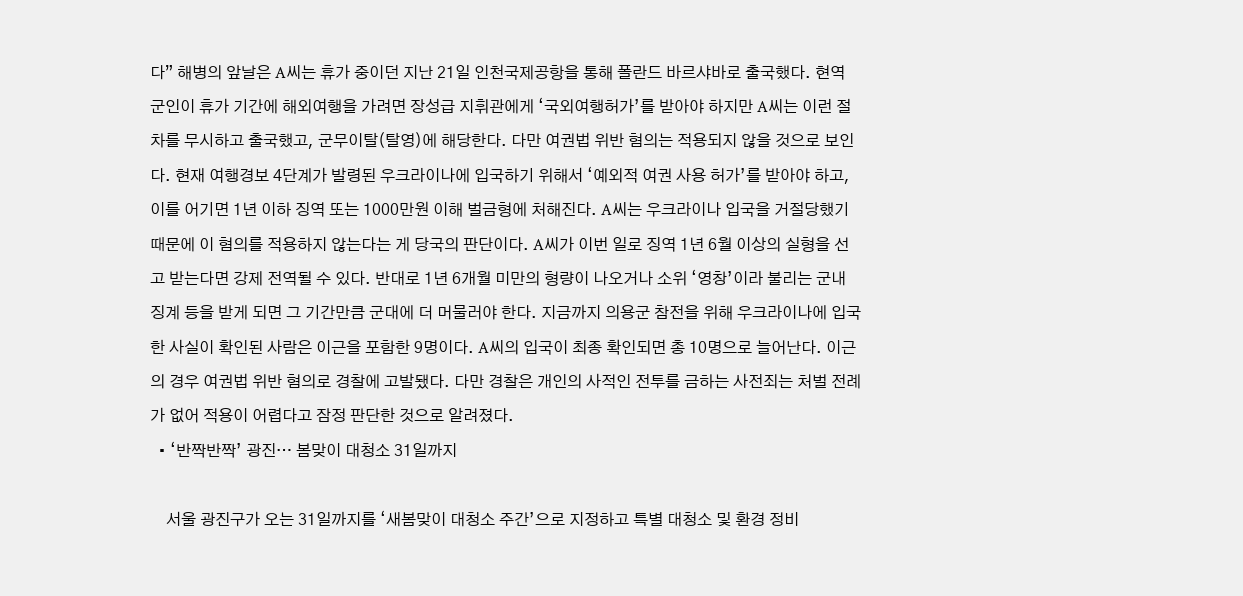다” 해병의 앞날은 A씨는 휴가 중이던 지난 21일 인천국제공항을 통해 폴란드 바르샤바로 출국했다. 현역 군인이 휴가 기간에 해외여행을 가려면 장성급 지휘관에게 ‘국외여행허가’를 받아야 하지만 A씨는 이런 절차를 무시하고 출국했고, 군무이탈(탈영)에 해당한다. 다만 여권법 위반 혐의는 적용되지 않을 것으로 보인다. 현재 여행경보 4단계가 발령된 우크라이나에 입국하기 위해서 ‘예외적 여권 사용 허가’를 받아야 하고, 이를 어기면 1년 이하 징역 또는 1000만원 이해 벌금형에 처해진다. A씨는 우크라이나 입국을 거절당했기 때문에 이 혐의를 적용하지 않는다는 게 당국의 판단이다. A씨가 이번 일로 징역 1년 6월 이상의 실형을 선고 받는다면 강제 전역될 수 있다. 반대로 1년 6개월 미만의 형량이 나오거나 소위 ‘영창’이라 불리는 군내 징계 등을 받게 되면 그 기간만큼 군대에 더 머물러야 한다. 지금까지 의용군 참전을 위해 우크라이나에 입국한 사실이 확인된 사람은 이근을 포함한 9명이다. A씨의 입국이 최종 확인되면 총 10명으로 늘어난다. 이근의 경우 여권법 위반 혐의로 경찰에 고발됐다. 다만 경찰은 개인의 사적인 전투를 금하는 사전죄는 처벌 전례가 없어 적용이 어렵다고 잠정 판단한 것으로 알려졌다.
  • ‘반짝반짝’ 광진… 봄맞이 대청소 31일까지

    서울 광진구가 오는 31일까지를 ‘새봄맞이 대청소 주간’으로 지정하고 특별 대청소 및 환경 정비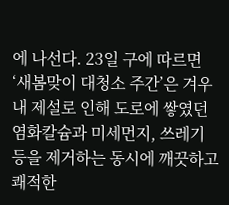에 나선다. 23일 구에 따르면 ‘새봄맞이 대청소 주간’은 겨우내 제설로 인해 도로에 쌓였던 염화칼슘과 미세먼지, 쓰레기 등을 제거하는 동시에 깨끗하고 쾌적한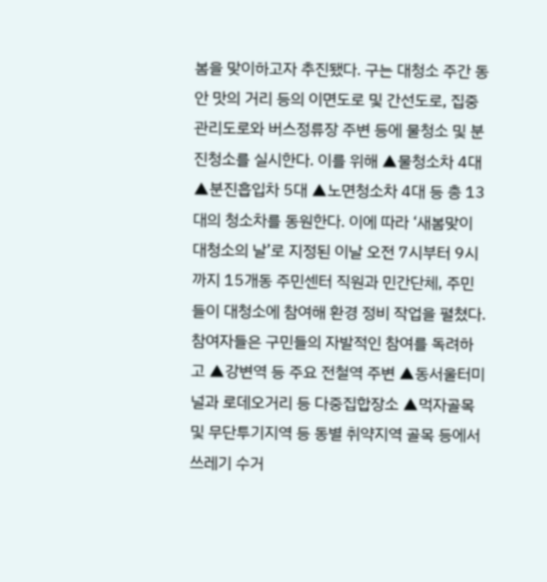봄을 맞이하고자 추진됐다. 구는 대청소 주간 동안 맛의 거리 등의 이면도로 및 간선도로, 집중관리도로와 버스정류장 주변 등에 물청소 및 분진청소를 실시한다. 이를 위해 ▲물청소차 4대 ▲분진흡입차 5대 ▲노면청소차 4대 등 총 13대의 청소차를 동원한다. 이에 따라 ‘새봄맞이 대청소의 날’로 지정된 이날 오전 7시부터 9시까지 15개동 주민센터 직원과 민간단체, 주민들이 대청소에 참여해 환경 정비 작업을 펼쳤다. 참여자들은 구민들의 자발적인 참여를 독려하고 ▲강변역 등 주요 전철역 주변 ▲동서울터미널과 로데오거리 등 다중집합장소 ▲먹자골목 및 무단투기지역 등 동별 취약지역 골목 등에서 쓰레기 수거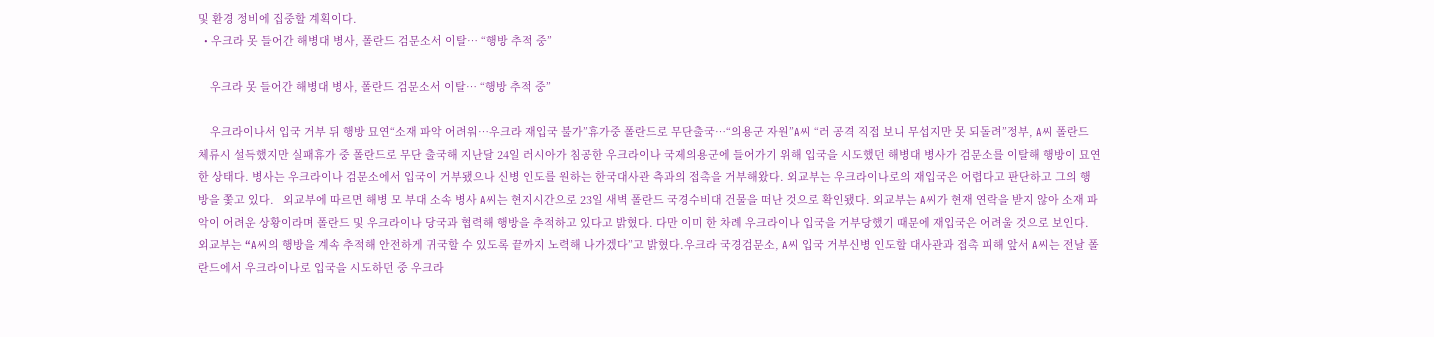및 환경 정비에 집중할 계획이다.
  • 우크라 못 들어간 해병대 병사, 폴란드 검문소서 이탈… “행방 추적 중”

    우크라 못 들어간 해병대 병사, 폴란드 검문소서 이탈… “행방 추적 중”

    우크라이나서 입국 거부 뒤 행방 묘연“소재 파악 어려워…우크라 재입국 불가”휴가중 폴란드로 무단출국…“의용군 자원”A씨 “러 공격 직접 보니 무섭지만 못 되돌려”정부, A씨 폴란드 체류시 설득했지만 실패휴가 중 폴란드로 무단 출국해 지난달 24일 러시아가 침공한 우크라이나 국제의용군에 들어가기 위해 입국을 시도했던 해병대 병사가 검문소를 이탈해 행방이 묘연한 상태다. 병사는 우크라이나 검문소에서 입국이 거부됐으나 신병 인도를 원하는 한국대사관 측과의 접촉을 거부해왔다. 외교부는 우크라이나로의 재입국은 어렵다고 판단하고 그의 행방을 쫓고 있다.   외교부에 따르면 해병 모 부대 소속 병사 A씨는 현지시간으로 23일 새벽 폴란드 국경수비대 건물을 떠난 것으로 확인됐다. 외교부는 A씨가 현재 연락을 받지 않아 소재 파악이 어려운 상황이라며 폴란드 및 우크라이나 당국과 협력해 행방을 추적하고 있다고 밝혔다. 다만 이미 한 차례 우크라이나 입국을 거부당했기 때문에 재입국은 어려울 것으로 보인다. 외교부는 “A씨의 행방을 계속 추적해 안전하게 귀국할 수 있도록 끝까지 노력해 나가겠다”고 밝혔다.우크라 국경검문소, A씨 입국 거부신병 인도할 대사관과 접촉 피해 앞서 A씨는 전날 폴란드에서 우크라이나로 입국을 시도하던 중 우크라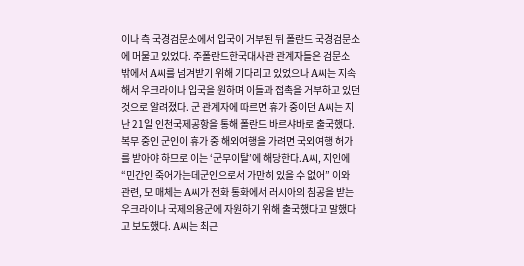이나 측 국경검문소에서 입국이 거부된 뒤 폴란드 국경검문소에 머물고 있었다. 주폴란드한국대사관 관계자들은 검문소 밖에서 A씨를 넘겨받기 위해 기다리고 있었으나 A씨는 지속해서 우크라이나 입국을 원하며 이들과 접촉을 거부하고 있던 것으로 알려졌다. 군 관계자에 따르면 휴가 중이던 A씨는 지난 21일 인천국제공항을 통해 폴란드 바르샤바로 출국했다. 복무 중인 군인이 휴가 중 해외여행을 가려면 국외여행 허가를 받아야 하므로 이는 ‘군무이탈’에 해당한다.A씨, 지인에 “민간인 죽어가는데군인으로서 가만히 있을 수 없어” 이와 관련, 모 매체는 A씨가 전화 통화에서 러시아의 침공을 받는 우크라이나 국제의용군에 자원하기 위해 출국했다고 말했다고 보도했다. A씨는 최근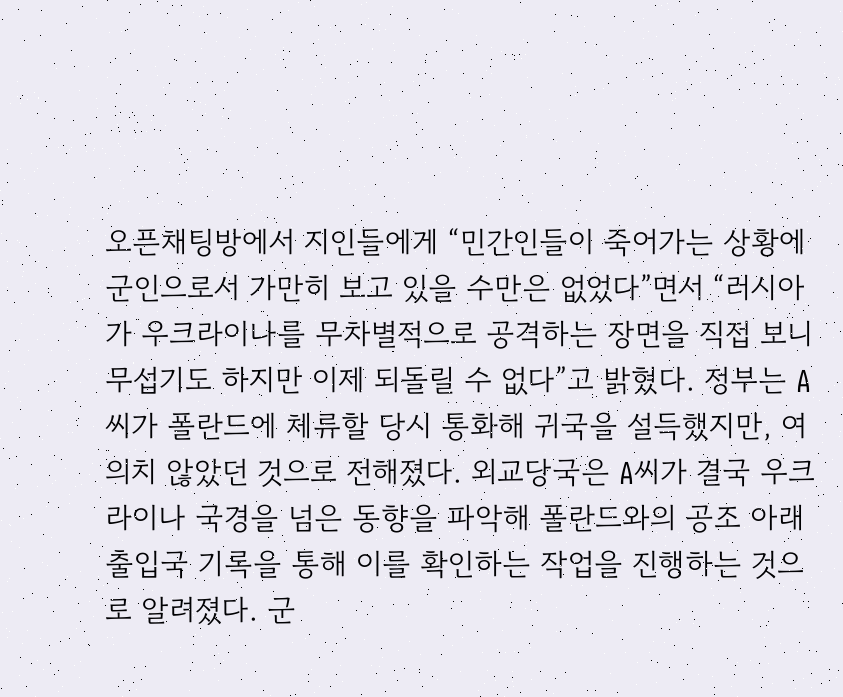오픈채팅방에서 지인들에게 “민간인들이 죽어가는 상황에 군인으로서 가만히 보고 있을 수만은 없었다”면서 “러시아가 우크라이나를 무차별적으로 공격하는 장면을 직접 보니 무섭기도 하지만 이제 되돌릴 수 없다”고 밝혔다. 정부는 A씨가 폴란드에 체류할 당시 통화해 귀국을 설득했지만, 여의치 않았던 것으로 전해졌다. 외교당국은 A씨가 결국 우크라이나 국경을 넘은 동향을 파악해 폴란드와의 공조 아래 출입국 기록을 통해 이를 확인하는 작업을 진행하는 것으로 알려졌다. 군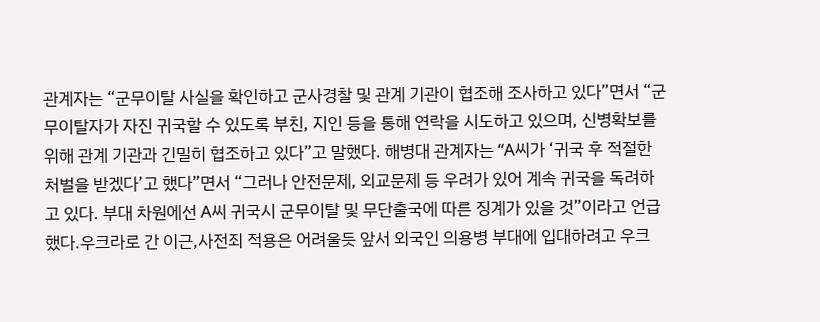관계자는 “군무이탈 사실을 확인하고 군사경찰 및 관계 기관이 협조해 조사하고 있다”면서 “군무이탈자가 자진 귀국할 수 있도록 부친, 지인 등을 통해 연락을 시도하고 있으며, 신병확보를 위해 관계 기관과 긴밀히 협조하고 있다”고 말했다. 해병대 관계자는 “A씨가 ‘귀국 후 적절한 처벌을 받겠다’고 했다”면서 “그러나 안전문제, 외교문제 등 우려가 있어 계속 귀국을 독려하고 있다. 부대 차원에선 A씨 귀국시 군무이탈 및 무단출국에 따른 징계가 있을 것”이라고 언급했다.우크라로 간 이근,사전죄 적용은 어려울듯 앞서 외국인 의용병 부대에 입대하려고 우크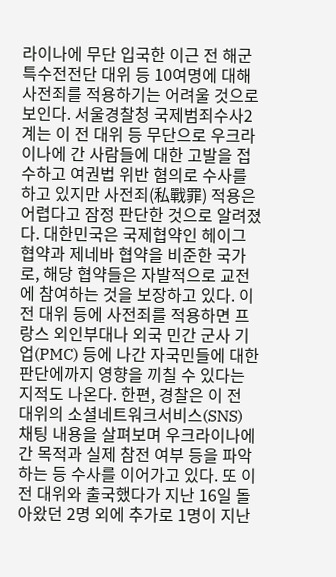라이나에 무단 입국한 이근 전 해군특수전전단 대위 등 10여명에 대해 사전죄를 적용하기는 어려울 것으로 보인다. 서울경찰청 국제범죄수사2계는 이 전 대위 등 무단으로 우크라이나에 간 사람들에 대한 고발을 접수하고 여권법 위반 혐의로 수사를 하고 있지만 사전죄(私戰罪) 적용은 어렵다고 잠정 판단한 것으로 알려졌다. 대한민국은 국제협약인 헤이그 협약과 제네바 협약을 비준한 국가로, 해당 협약들은 자발적으로 교전에 참여하는 것을 보장하고 있다. 이 전 대위 등에 사전죄를 적용하면 프랑스 외인부대나 외국 민간 군사 기업(PMC) 등에 나간 자국민들에 대한 판단에까지 영향을 끼칠 수 있다는 지적도 나온다. 한편, 경찰은 이 전 대위의 소셜네트워크서비스(SNS) 채팅 내용을 살펴보며 우크라이나에 간 목적과 실제 참전 여부 등을 파악하는 등 수사를 이어가고 있다. 또 이 전 대위와 출국했다가 지난 16일 돌아왔던 2명 외에 추가로 1명이 지난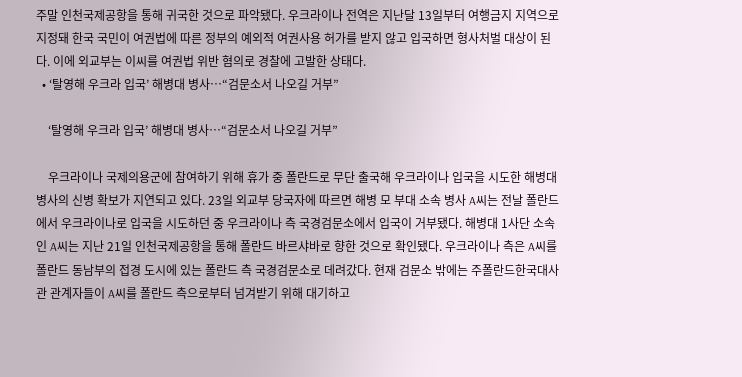주말 인천국제공항을 통해 귀국한 것으로 파악됐다. 우크라이나 전역은 지난달 13일부터 여행금지 지역으로 지정돼 한국 국민이 여권법에 따른 정부의 예외적 여권사용 허가를 받지 않고 입국하면 형사처벌 대상이 된다. 이에 외교부는 이씨를 여권법 위반 혐의로 경찰에 고발한 상태다.
  • ‘탈영해 우크라 입국’ 해병대 병사…“검문소서 나오길 거부”

    ‘탈영해 우크라 입국’ 해병대 병사…“검문소서 나오길 거부”

    우크라이나 국제의용군에 참여하기 위해 휴가 중 폴란드로 무단 출국해 우크라이나 입국을 시도한 해병대 병사의 신병 확보가 지연되고 있다. 23일 외교부 당국자에 따르면 해병 모 부대 소속 병사 A씨는 전날 폴란드에서 우크라이나로 입국을 시도하던 중 우크라이나 측 국경검문소에서 입국이 거부됐다. 해병대 1사단 소속인 A씨는 지난 21일 인천국제공항을 통해 폴란드 바르샤바로 향한 것으로 확인됐다. 우크라이나 측은 A씨를 폴란드 동남부의 접경 도시에 있는 폴란드 측 국경검문소로 데려갔다. 현재 검문소 밖에는 주폴란드한국대사관 관계자들이 A씨를 폴란드 측으로부터 넘겨받기 위해 대기하고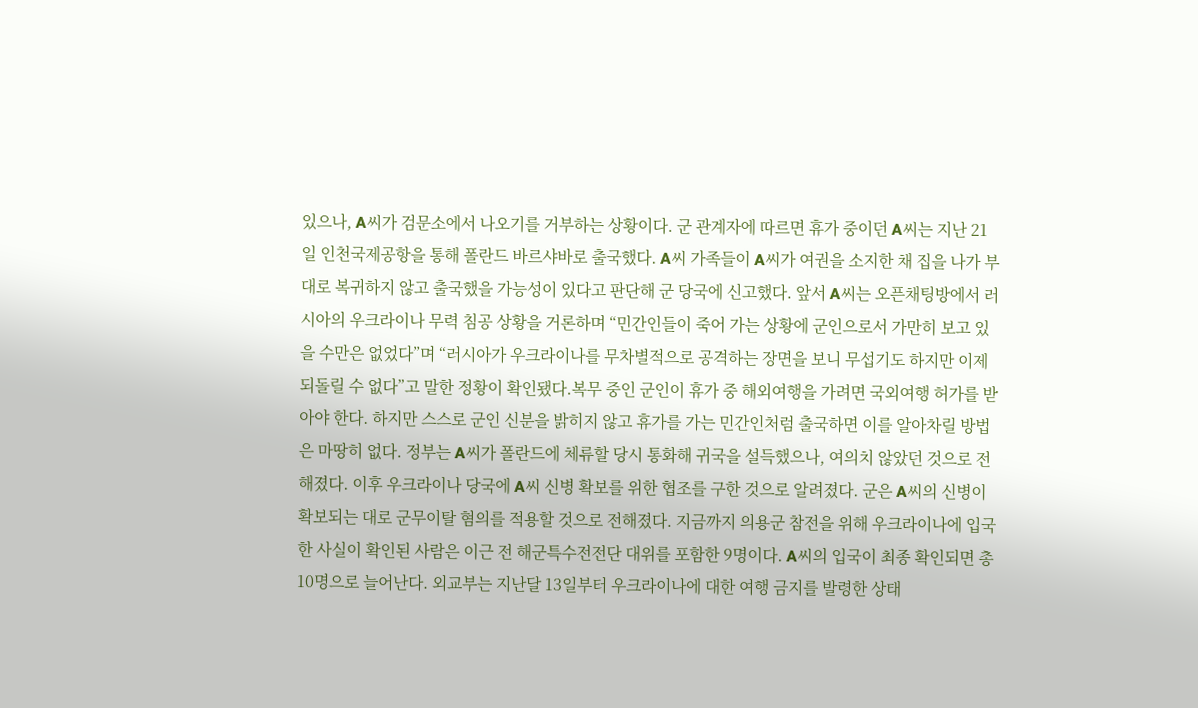있으나, A씨가 검문소에서 나오기를 거부하는 상황이다. 군 관계자에 따르면 휴가 중이던 A씨는 지난 21일 인천국제공항을 통해 폴란드 바르샤바로 출국했다. A씨 가족들이 A씨가 여권을 소지한 채 집을 나가 부대로 복귀하지 않고 출국했을 가능성이 있다고 판단해 군 당국에 신고했다. 앞서 A씨는 오픈채팅방에서 러시아의 우크라이나 무력 침공 상황을 거론하며 “민간인들이 죽어 가는 상황에 군인으로서 가만히 보고 있을 수만은 없었다”며 “러시아가 우크라이나를 무차별적으로 공격하는 장면을 보니 무섭기도 하지만 이제 되돌릴 수 없다”고 말한 정황이 확인됐다.복무 중인 군인이 휴가 중 해외여행을 가려면 국외여행 허가를 받아야 한다. 하지만 스스로 군인 신분을 밝히지 않고 휴가를 가는 민간인처럼 출국하면 이를 알아차릴 방법은 마땅히 없다. 정부는 A씨가 폴란드에 체류할 당시 통화해 귀국을 설득했으나, 여의치 않았던 것으로 전해졌다. 이후 우크라이나 당국에 A씨 신병 확보를 위한 협조를 구한 것으로 알려졌다. 군은 A씨의 신병이 확보되는 대로 군무이탈 혐의를 적용할 것으로 전해졌다. 지금까지 의용군 참전을 위해 우크라이나에 입국한 사실이 확인된 사람은 이근 전 해군특수전전단 대위를 포함한 9명이다. A씨의 입국이 최종 확인되면 총 10명으로 늘어난다. 외교부는 지난달 13일부터 우크라이나에 대한 여행 금지를 발령한 상태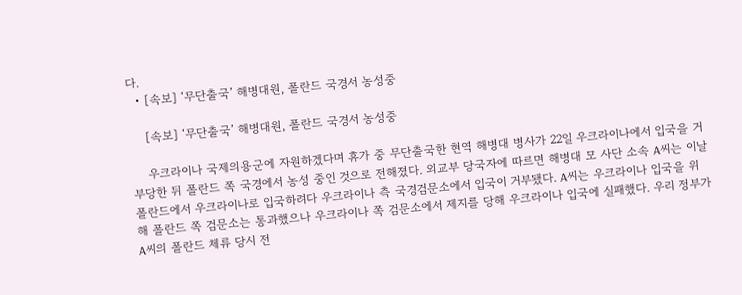다.
  • [속보] ‘무단출국’ 해병대원, 폴란드 국경서 농성중

    [속보] ‘무단출국’ 해병대원, 폴란드 국경서 농성중

    우크라이나 국제의용군에 자원하겠다며 휴가 중 무단출국한 현역 해병대 병사가 22일 우크라이나에서 입국을 거부당한 뒤 폴란드 쪽 국경에서 농성 중인 것으로 전해졌다. 외교부 당국자에 따르면 해병대 모 사단 소속 A씨는 이날 폴란드에서 우크라이나로 입국하려다 우크라이나 측 국경검문소에서 입국이 거부됐다. A씨는 우크라이나 입국을 위해 폴란드 쪽 검문소는 통과했으나 우크라이나 쪽 검문소에서 제지를 당해 우크라이나 입국에 실패했다. 우리 정부가 A씨의 폴란드 체류 당시 전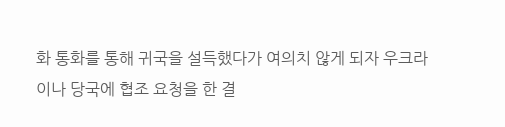화 통화를 통해 귀국을 설득했다가 여의치 않게 되자 우크라이나 당국에 협조 요청을 한 결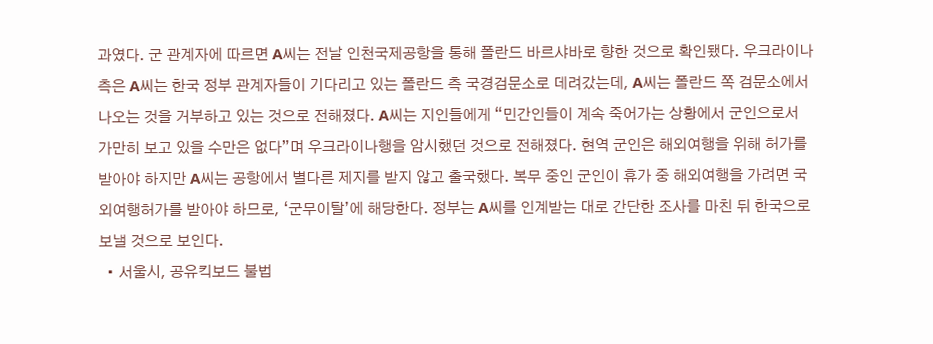과였다. 군 관계자에 따르면 A씨는 전날 인천국제공항을 통해 폴란드 바르샤바로 향한 것으로 확인됐다. 우크라이나 측은 A씨는 한국 정부 관계자들이 기다리고 있는 폴란드 측 국경검문소로 데려갔는데, A씨는 폴란드 쪽 검문소에서 나오는 것을 거부하고 있는 것으로 전해졌다. A씨는 지인들에게 “민간인들이 계속 죽어가는 상황에서 군인으로서 가만히 보고 있을 수만은 없다”며 우크라이나행을 암시했던 것으로 전해졌다. 현역 군인은 해외여행을 위해 허가를 받아야 하지만 A씨는 공항에서 별다른 제지를 받지 않고 출국했다. 복무 중인 군인이 휴가 중 해외여행을 가려면 국외여행허가를 받아야 하므로, ‘군무이탈’에 해당한다. 정부는 A씨를 인계받는 대로 간단한 조사를 마친 뒤 한국으로 보낼 것으로 보인다.
  • 서울시, 공유킥보드 불법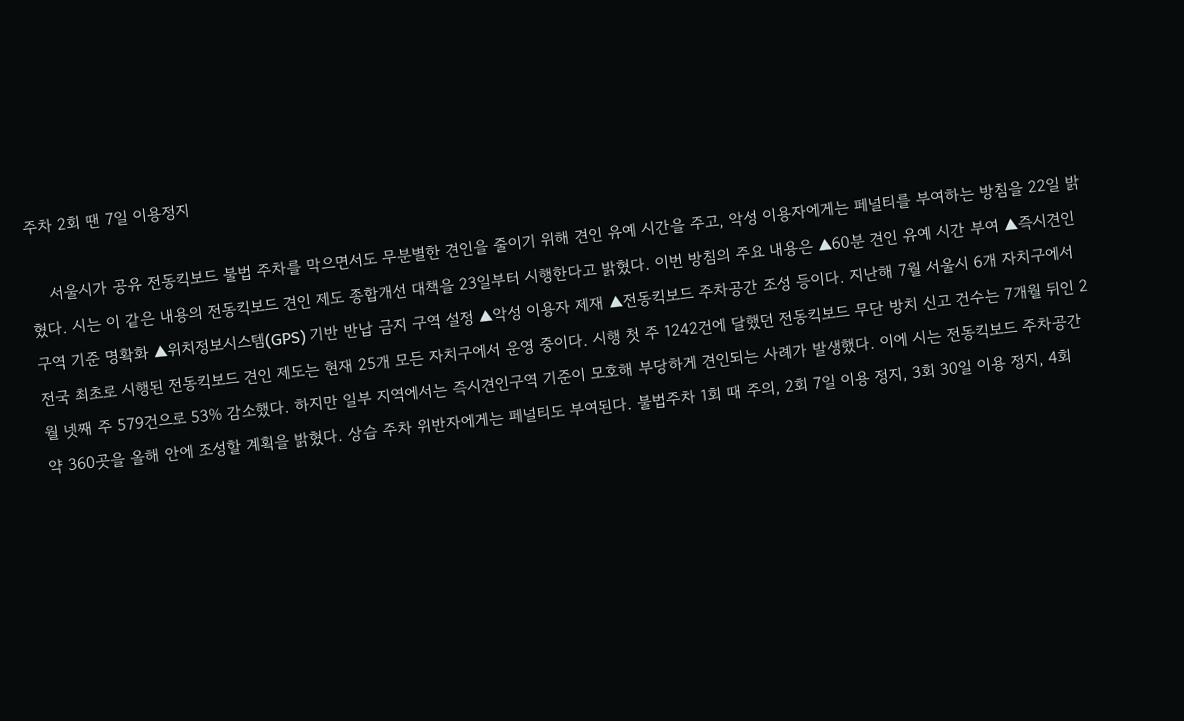주차 2회 땐 7일 이용정지

    서울시가 공유 전동킥보드 불법 주차를 막으면서도 무분별한 견인을 줄이기 위해 견인 유예 시간을 주고, 악성 이용자에게는 페널티를 부여하는 방침을 22일 밝혔다. 시는 이 같은 내용의 전동킥보드 견인 제도 종합개선 대책을 23일부터 시행한다고 밝혔다. 이번 방침의 주요 내용은 ▲60분 견인 유예 시간 부여 ▲즉시견인구역 기준 명확화 ▲위치정보시스템(GPS) 기반 반납 금지 구역 설정 ▲악성 이용자 제재 ▲전동킥보드 주차공간 조성 등이다. 지난해 7월 서울시 6개 자치구에서 전국 최초로 시행된 전동킥보드 견인 제도는 현재 25개 모든 자치구에서 운영 중이다. 시행 첫 주 1242건에 달했던 전동킥보드 무단 방치 신고 건수는 7개월 뒤인 2월 넷째 주 579건으로 53% 감소했다. 하지만 일부 지역에서는 즉시견인구역 기준이 모호해 부당하게 견인되는 사례가 발생했다. 이에 시는 전동킥보드 주차공간 약 360곳을 올해 안에 조성할 계획을 밝혔다. 상습 주차 위반자에게는 페널티도 부여된다. 불법주차 1회 때 주의, 2회 7일 이용 정지, 3회 30일 이용 정지, 4회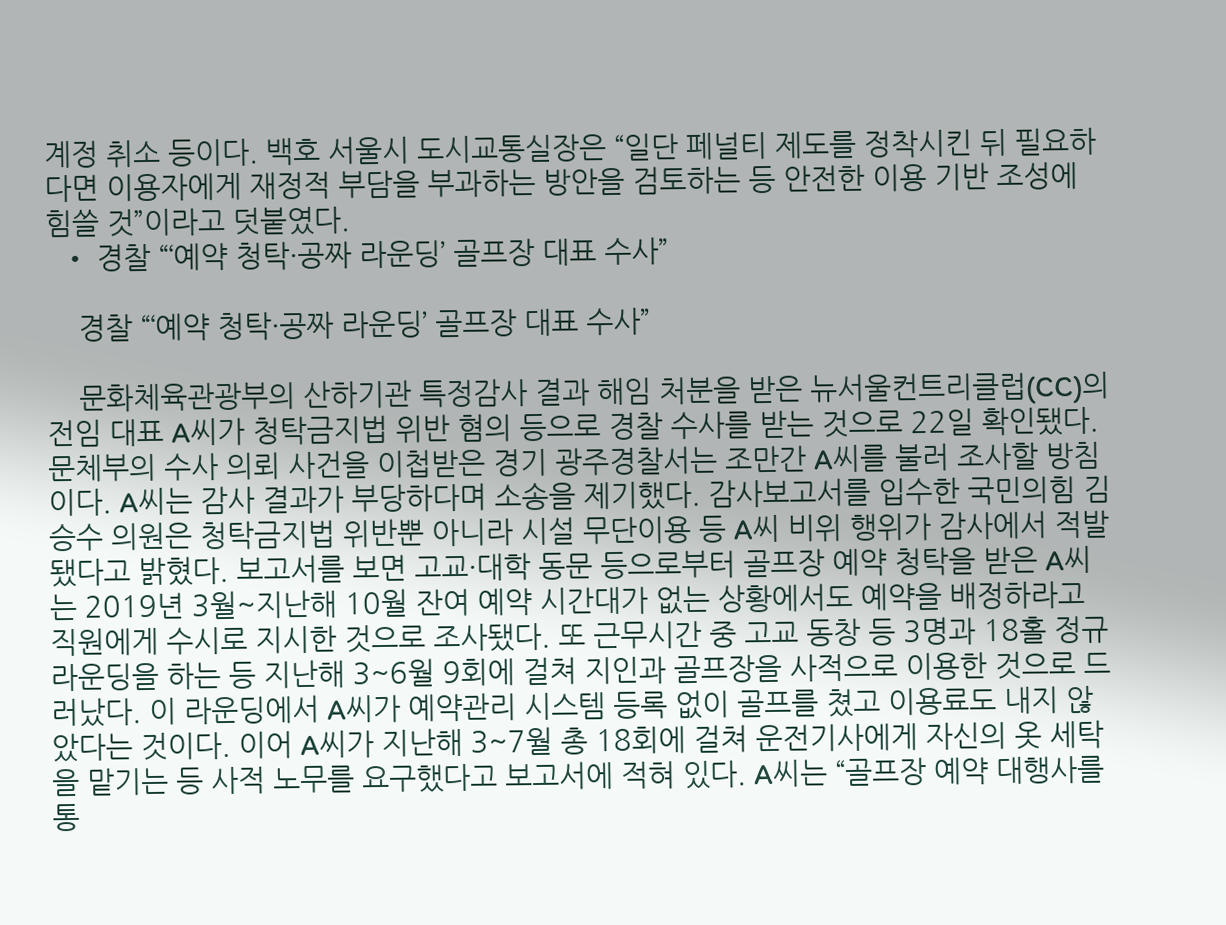계정 취소 등이다. 백호 서울시 도시교통실장은 “일단 페널티 제도를 정착시킨 뒤 필요하다면 이용자에게 재정적 부담을 부과하는 방안을 검토하는 등 안전한 이용 기반 조성에 힘쓸 것”이라고 덧붙였다.
  • 경찰 “‘예약 청탁·공짜 라운딩’ 골프장 대표 수사”

    경찰 “‘예약 청탁·공짜 라운딩’ 골프장 대표 수사”

    문화체육관광부의 산하기관 특정감사 결과 해임 처분을 받은 뉴서울컨트리클럽(CC)의 전임 대표 A씨가 청탁금지법 위반 혐의 등으로 경찰 수사를 받는 것으로 22일 확인됐다. 문체부의 수사 의뢰 사건을 이첩받은 경기 광주경찰서는 조만간 A씨를 불러 조사할 방침이다. A씨는 감사 결과가 부당하다며 소송을 제기했다. 감사보고서를 입수한 국민의힘 김승수 의원은 청탁금지법 위반뿐 아니라 시설 무단이용 등 A씨 비위 행위가 감사에서 적발됐다고 밝혔다. 보고서를 보면 고교·대학 동문 등으로부터 골프장 예약 청탁을 받은 A씨는 2019년 3월~지난해 10월 잔여 예약 시간대가 없는 상황에서도 예약을 배정하라고 직원에게 수시로 지시한 것으로 조사됐다. 또 근무시간 중 고교 동창 등 3명과 18홀 정규 라운딩을 하는 등 지난해 3~6월 9회에 걸쳐 지인과 골프장을 사적으로 이용한 것으로 드러났다. 이 라운딩에서 A씨가 예약관리 시스템 등록 없이 골프를 쳤고 이용료도 내지 않았다는 것이다. 이어 A씨가 지난해 3~7월 총 18회에 걸쳐 운전기사에게 자신의 옷 세탁을 맡기는 등 사적 노무를 요구했다고 보고서에 적혀 있다. A씨는 “골프장 예약 대행사를 통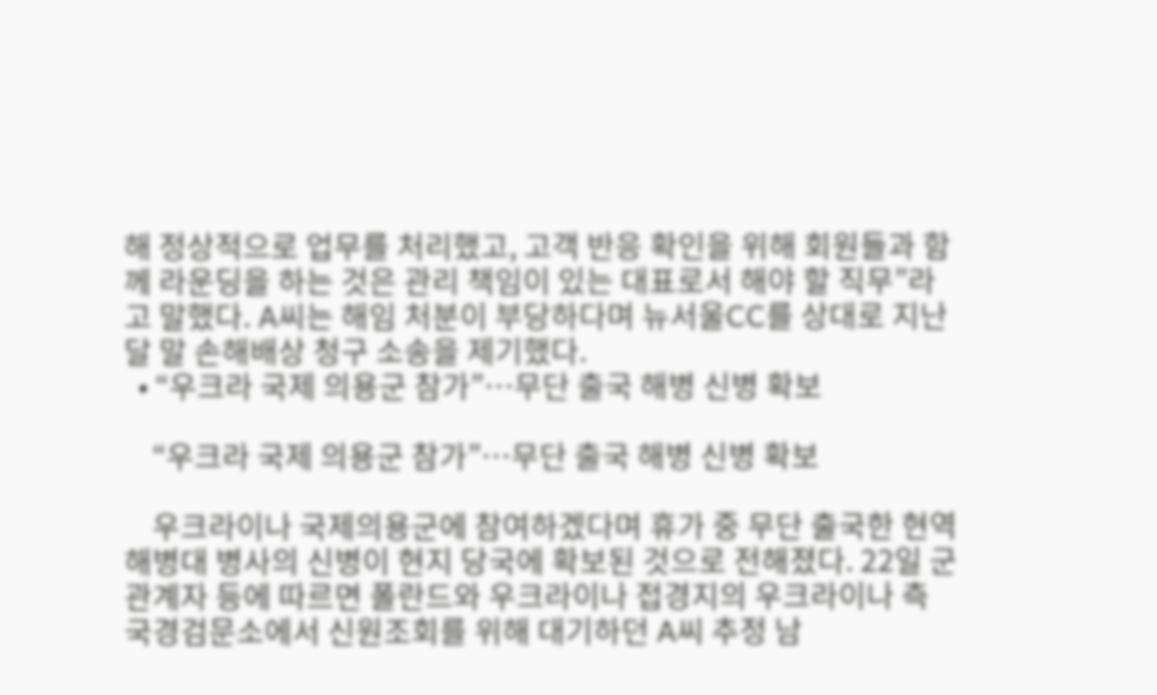해 정상적으로 업무를 처리했고, 고객 반응 확인을 위해 회원들과 함께 라운딩을 하는 것은 관리 책임이 있는 대표로서 해야 할 직무”라고 말했다. A씨는 해임 처분이 부당하다며 뉴서울CC를 상대로 지난달 말 손해배상 청구 소송을 제기했다.
  • “우크라 국제 의용군 참가”…무단 출국 해병 신병 확보

    “우크라 국제 의용군 참가”…무단 출국 해병 신병 확보

    우크라이나 국제의용군에 참여하겠다며 휴가 중 무단 출국한 현역 해병대 병사의 신병이 현지 당국에 확보된 것으로 전해졌다. 22일 군 관계자 등에 따르면 폴란드와 우크라이나 접경지의 우크라이나 측 국경검문소에서 신원조회를 위해 대기하던 A씨 추정 남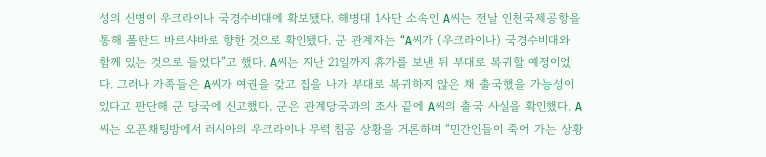성의 신병이 우크라이나 국경수비대에 확보됐다. 해병대 1사단 소속인 A씨는 전날 인천국제공항을 통해 폴란드 바르샤바로 향한 것으로 확인됐다. 군 관계자는 “A씨가 (우크라이나) 국경수비대와 함께 있는 것으로 들었다”고 했다. A씨는 지난 21일까지 휴가를 보낸 뒤 부대로 복귀할 예정이었다. 그러나 가족들은 A씨가 여권을 갖고 집을 나가 부대로 복귀하지 않은 채 출국했을 가능성이 있다고 판단해 군 당국에 신고했다. 군은 관계당국과의 조사 끝에 A씨의 출국 사실을 확인했다. A씨는 오픈채팅방에서 러시아의 우크라이나 무력 침공 상황을 거론하며 “민간인들이 죽어 가는 상황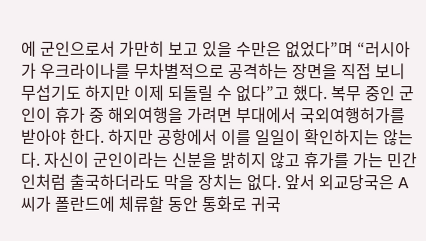에 군인으로서 가만히 보고 있을 수만은 없었다”며 “러시아가 우크라이나를 무차별적으로 공격하는 장면을 직접 보니 무섭기도 하지만 이제 되돌릴 수 없다”고 했다. 복무 중인 군인이 휴가 중 해외여행을 가려면 부대에서 국외여행허가를 받아야 한다. 하지만 공항에서 이를 일일이 확인하지는 않는다. 자신이 군인이라는 신분을 밝히지 않고 휴가를 가는 민간인처럼 출국하더라도 막을 장치는 없다. 앞서 외교당국은 A씨가 폴란드에 체류할 동안 통화로 귀국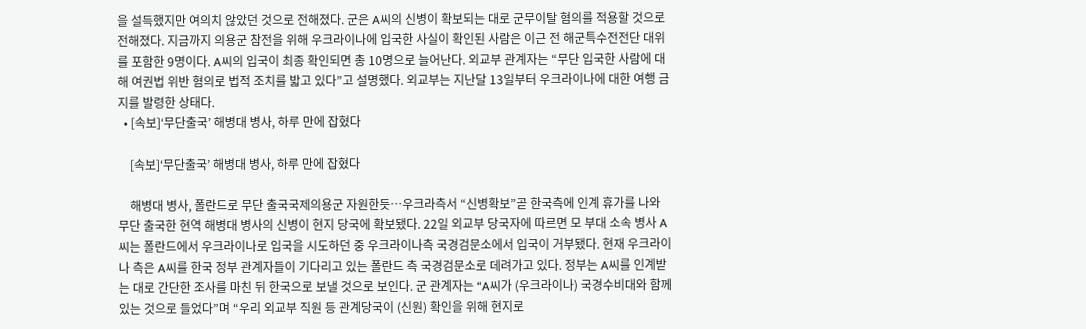을 설득했지만 여의치 않았던 것으로 전해졌다. 군은 A씨의 신병이 확보되는 대로 군무이탈 혐의를 적용할 것으로 전해졌다. 지금까지 의용군 참전을 위해 우크라이나에 입국한 사실이 확인된 사람은 이근 전 해군특수전전단 대위를 포함한 9명이다. A씨의 입국이 최종 확인되면 총 10명으로 늘어난다. 외교부 관계자는 “무단 입국한 사람에 대해 여권법 위반 혐의로 법적 조치를 밟고 있다”고 설명했다. 외교부는 지난달 13일부터 우크라이나에 대한 여행 금지를 발령한 상태다.
  • [속보]‘무단출국’ 해병대 병사, 하루 만에 잡혔다

    [속보]‘무단출국’ 해병대 병사, 하루 만에 잡혔다

    해병대 병사, 폴란드로 무단 출국국제의용군 자원한듯…우크라측서 “신병확보”곧 한국측에 인계 휴가를 나와 무단 출국한 현역 해병대 병사의 신병이 현지 당국에 확보됐다. 22일 외교부 당국자에 따르면 모 부대 소속 병사 A씨는 폴란드에서 우크라이나로 입국을 시도하던 중 우크라이나측 국경검문소에서 입국이 거부됐다. 현재 우크라이나 측은 A씨를 한국 정부 관계자들이 기다리고 있는 폴란드 측 국경검문소로 데려가고 있다. 정부는 A씨를 인계받는 대로 간단한 조사를 마친 뒤 한국으로 보낼 것으로 보인다. 군 관계자는 “A씨가 (우크라이나) 국경수비대와 함께 있는 것으로 들었다”며 “우리 외교부 직원 등 관계당국이 (신원) 확인을 위해 현지로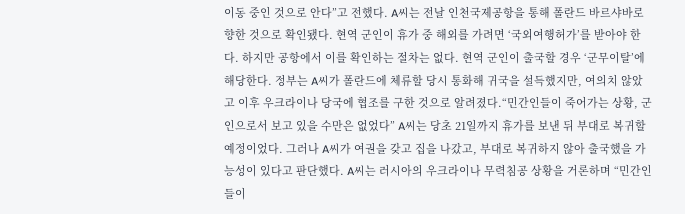이동 중인 것으로 안다”고 전했다. A씨는 전날 인천국제공항을 통해 폴란드 바르샤바로 향한 것으로 확인됐다. 현역 군인이 휴가 중 해외를 가려면 ‘국외여행허가’를 받아야 한다. 하지만 공항에서 이를 확인하는 절차는 없다. 현역 군인이 출국할 경우 ‘군무이탈’에 해당한다. 정부는 A씨가 폴란드에 체류할 당시 통화해 귀국을 설득했지만, 여의치 않았고 이후 우크라이나 당국에 협조를 구한 것으로 알려졌다.“민간인들이 죽어가는 상황, 군인으로서 보고 있을 수만은 없었다” A씨는 당초 21일까지 휴가를 보낸 뒤 부대로 복귀할 예정이었다. 그러나 A씨가 여권을 갖고 집을 나갔고, 부대로 복귀하지 않아 출국했을 가능성이 있다고 판단했다. A씨는 러시아의 우크라이나 무력침공 상황을 거론하며 “민간인들이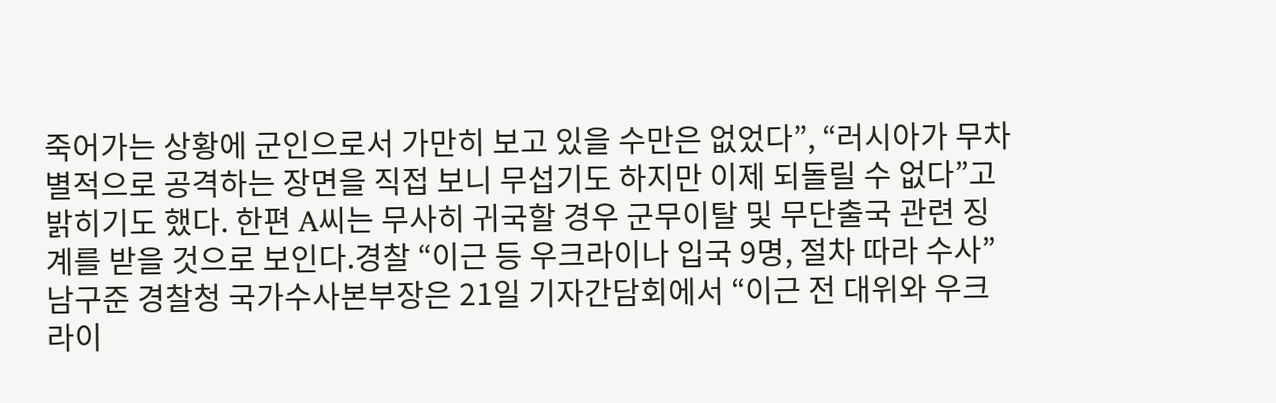죽어가는 상황에 군인으로서 가만히 보고 있을 수만은 없었다”, “러시아가 무차별적으로 공격하는 장면을 직접 보니 무섭기도 하지만 이제 되돌릴 수 없다”고 밝히기도 했다. 한편 A씨는 무사히 귀국할 경우 군무이탈 및 무단출국 관련 징계를 받을 것으로 보인다.경찰 “이근 등 우크라이나 입국 9명, 절차 따라 수사” 남구준 경찰청 국가수사본부장은 21일 기자간담회에서 “이근 전 대위와 우크라이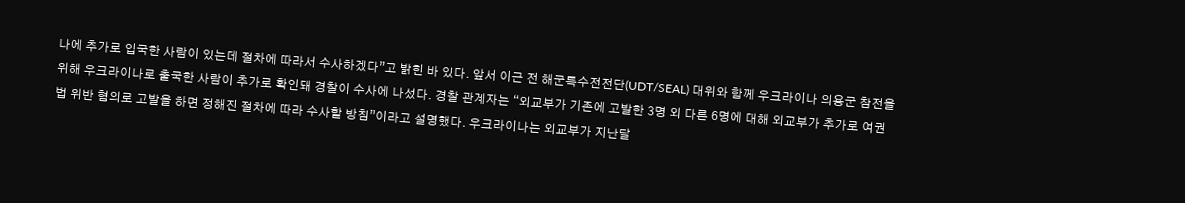나에 추가로 입국한 사람이 있는데 절차에 따라서 수사하겠다”고 밝힌 바 있다. 앞서 이근 전 해군특수전전단(UDT/SEAL) 대위와 함께 우크라이나 의용군 참전을 위해 우크라이나로 출국한 사람이 추가로 확인돼 경찰이 수사에 나섰다. 경찰 관계자는 “외교부가 기존에 고발한 3명 외 다른 6명에 대해 외교부가 추가로 여권법 위반 혐의로 고발을 하면 정해진 절차에 따라 수사할 방침”이라고 설명했다. 우크라이나는 외교부가 지난달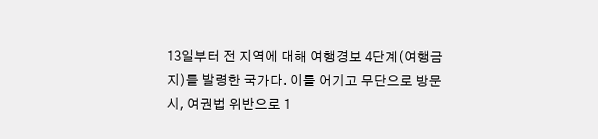13일부터 전 지역에 대해 여행경보 4단계(여행금지)를 발령한 국가다. 이를 어기고 무단으로 방문시, 여권법 위반으로 1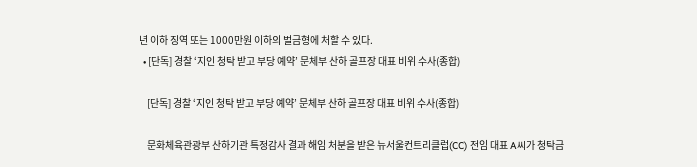년 이하 징역 또는 1000만원 이하의 벌금형에 처할 수 있다.
  • [단독] 경찰 ‘지인 청탁 받고 부당 예약’ 문체부 산하 골프장 대표 비위 수사(종합)

    [단독] 경찰 ‘지인 청탁 받고 부당 예약’ 문체부 산하 골프장 대표 비위 수사(종합)

    문화체육관광부 산하기관 특정감사 결과 해임 처분을 받은 뉴서울컨트리클럽(CC) 전임 대표 A씨가 청탁금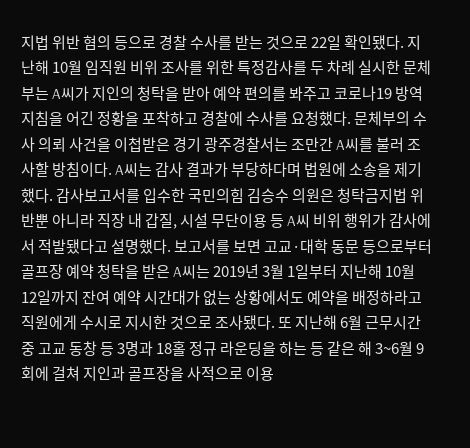지법 위반 혐의 등으로 경찰 수사를 받는 것으로 22일 확인됐다. 지난해 10월 임직원 비위 조사를 위한 특정감사를 두 차례 실시한 문체부는 A씨가 지인의 청탁을 받아 예약 편의를 봐주고 코로나19 방역지침을 어긴 정황을 포착하고 경찰에 수사를 요청했다. 문체부의 수사 의뢰 사건을 이첩받은 경기 광주경찰서는 조만간 A씨를 불러 조사할 방침이다. A씨는 감사 결과가 부당하다며 법원에 소송을 제기했다. 감사보고서를 입수한 국민의힘 김승수 의원은 청탁금지법 위반뿐 아니라 직장 내 갑질, 시설 무단이용 등 A씨 비위 행위가 감사에서 적발됐다고 설명했다. 보고서를 보면 고교·대학 동문 등으로부터 골프장 예약 청탁을 받은 A씨는 2019년 3월 1일부터 지난해 10월 12일까지 잔여 예약 시간대가 없는 상황에서도 예약을 배정하라고 직원에게 수시로 지시한 것으로 조사됐다. 또 지난해 6월 근무시간 중 고교 동창 등 3명과 18홀 정규 라운딩을 하는 등 같은 해 3~6월 9회에 걸쳐 지인과 골프장을 사적으로 이용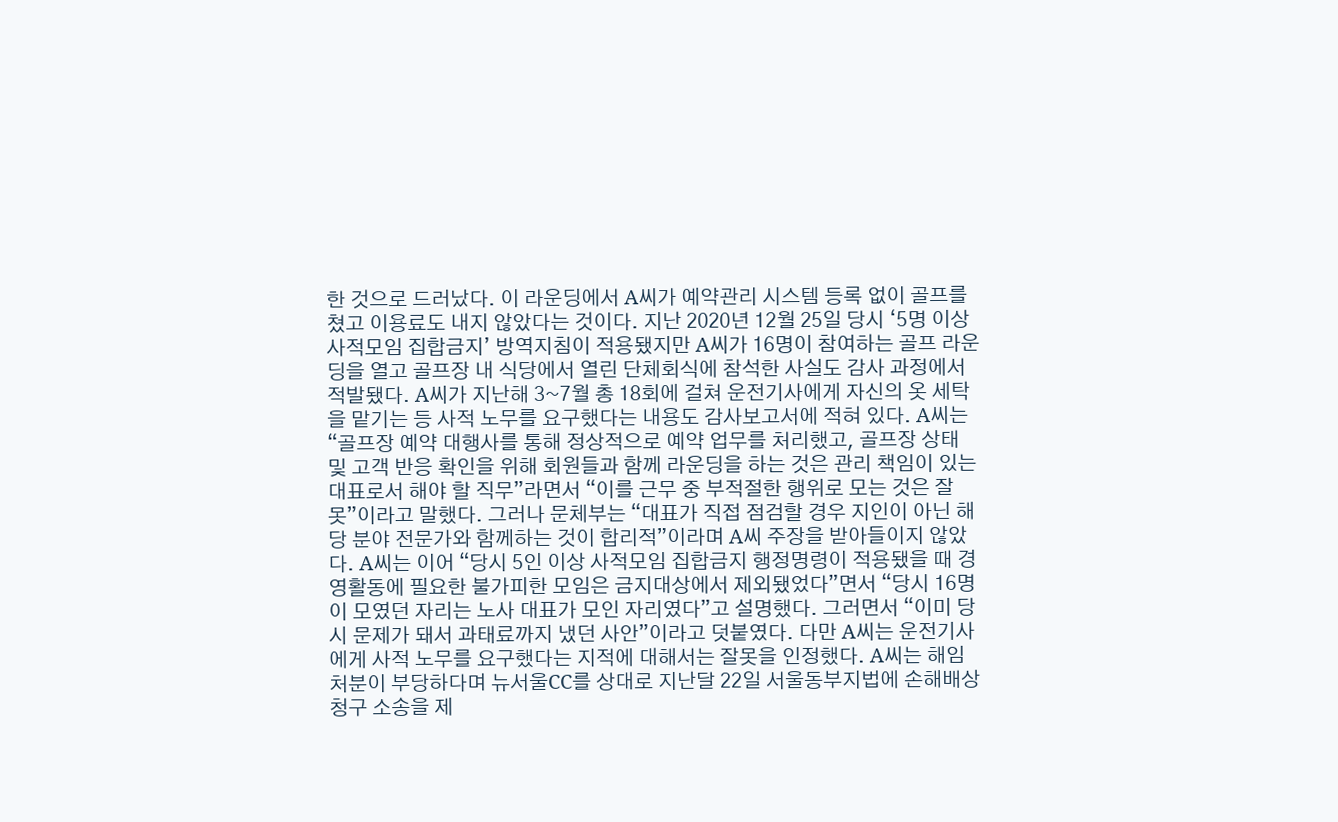한 것으로 드러났다. 이 라운딩에서 A씨가 예약관리 시스템 등록 없이 골프를 쳤고 이용료도 내지 않았다는 것이다. 지난 2020년 12월 25일 당시 ‘5명 이상 사적모임 집합금지’ 방역지침이 적용됐지만 A씨가 16명이 참여하는 골프 라운딩을 열고 골프장 내 식당에서 열린 단체회식에 참석한 사실도 감사 과정에서 적발됐다. A씨가 지난해 3~7월 총 18회에 걸쳐 운전기사에게 자신의 옷 세탁을 맡기는 등 사적 노무를 요구했다는 내용도 감사보고서에 적혀 있다. A씨는 “골프장 예약 대행사를 통해 정상적으로 예약 업무를 처리했고, 골프장 상태 및 고객 반응 확인을 위해 회원들과 함께 라운딩을 하는 것은 관리 책임이 있는 대표로서 해야 할 직무”라면서 “이를 근무 중 부적절한 행위로 모는 것은 잘못”이라고 말했다. 그러나 문체부는 “대표가 직접 점검할 경우 지인이 아닌 해당 분야 전문가와 함께하는 것이 합리적”이라며 A씨 주장을 받아들이지 않았다. A씨는 이어 “당시 5인 이상 사적모임 집합금지 행정명령이 적용됐을 때 경영활동에 필요한 불가피한 모임은 금지대상에서 제외됐었다”면서 “당시 16명이 모였던 자리는 노사 대표가 모인 자리였다”고 설명했다. 그러면서 “이미 당시 문제가 돼서 과태료까지 냈던 사안”이라고 덧붙였다. 다만 A씨는 운전기사에게 사적 노무를 요구했다는 지적에 대해서는 잘못을 인정했다. A씨는 해임 처분이 부당하다며 뉴서울CC를 상대로 지난달 22일 서울동부지법에 손해배상 청구 소송을 제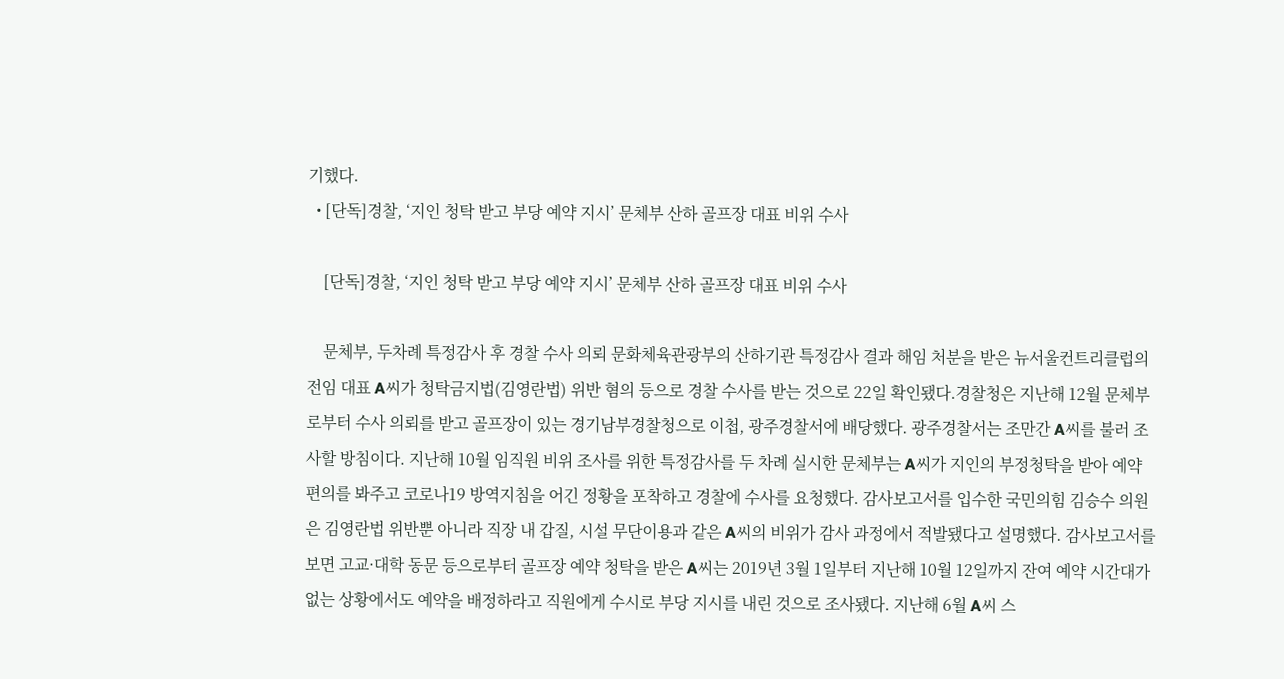기했다.
  • [단독]경찰, ‘지인 청탁 받고 부당 예약 지시’ 문체부 산하 골프장 대표 비위 수사

    [단독]경찰, ‘지인 청탁 받고 부당 예약 지시’ 문체부 산하 골프장 대표 비위 수사

    문체부, 두차례 특정감사 후 경찰 수사 의뢰 문화체육관광부의 산하기관 특정감사 결과 해임 처분을 받은 뉴서울컨트리클럽의 전임 대표 A씨가 청탁금지법(김영란법) 위반 혐의 등으로 경찰 수사를 받는 것으로 22일 확인됐다.경찰청은 지난해 12월 문체부로부터 수사 의뢰를 받고 골프장이 있는 경기남부경찰청으로 이첩, 광주경찰서에 배당했다. 광주경찰서는 조만간 A씨를 불러 조사할 방침이다. 지난해 10월 임직원 비위 조사를 위한 특정감사를 두 차례 실시한 문체부는 A씨가 지인의 부정청탁을 받아 예약 편의를 봐주고 코로나19 방역지침을 어긴 정황을 포착하고 경찰에 수사를 요청했다. 감사보고서를 입수한 국민의힘 김승수 의원은 김영란법 위반뿐 아니라 직장 내 갑질, 시설 무단이용과 같은 A씨의 비위가 감사 과정에서 적발됐다고 설명했다. 감사보고서를 보면 고교·대학 동문 등으로부터 골프장 예약 청탁을 받은 A씨는 2019년 3월 1일부터 지난해 10월 12일까지 잔여 예약 시간대가 없는 상황에서도 예약을 배정하라고 직원에게 수시로 부당 지시를 내린 것으로 조사됐다. 지난해 6월 A씨 스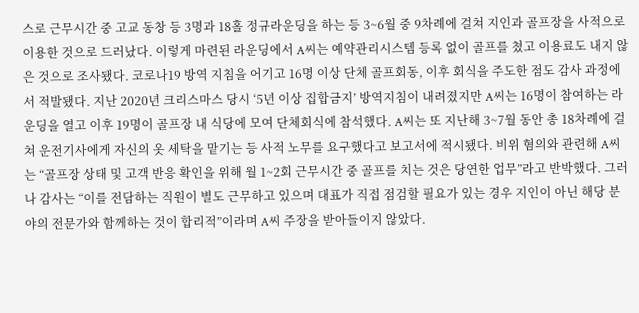스로 근무시간 중 고교 동창 등 3명과 18홀 정규라운딩을 하는 등 3~6월 중 9차례에 걸쳐 지인과 골프장을 사적으로 이용한 것으로 드러났다. 이렇게 마련된 라운딩에서 A씨는 예약관리시스템 등록 없이 골프를 쳤고 이용료도 내지 않은 것으로 조사됐다. 코로나19 방역 지침을 어기고 16명 이상 단체 골프회동, 이후 회식을 주도한 점도 감사 과정에서 적발됐다. 지난 2020년 크리스마스 당시 ‘5년 이상 집합금지’ 방역지침이 내려졌지만 A씨는 16명이 참여하는 라운딩을 열고 이후 19명이 골프장 내 식당에 모여 단체회식에 참석했다. A씨는 또 지난해 3~7월 동안 총 18차례에 걸쳐 운전기사에게 자신의 옷 세탁을 맡기는 등 사적 노무를 요구했다고 보고서에 적시됐다. 비위 혐의와 관련해 A씨는 “골프장 상태 및 고객 반응 확인을 위해 월 1~2회 근무시간 중 골프를 치는 것은 당연한 업무”라고 반박했다. 그러나 감사는 “이를 전담하는 직원이 별도 근무하고 있으며 대표가 직접 점검할 필요가 있는 경우 지인이 아닌 해당 분야의 전문가와 함께하는 것이 합리적”이라며 A씨 주장을 받아들이지 않았다.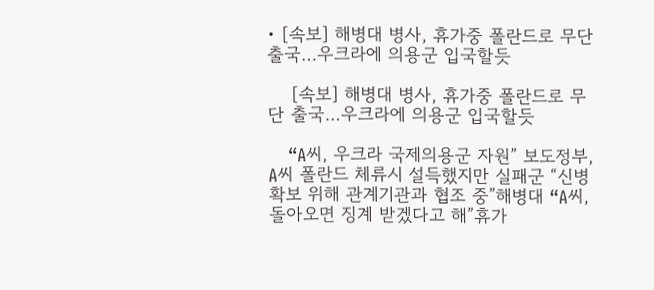• [속보] 해병대 병사, 휴가중 폴란드로 무단 출국…우크라에 의용군 입국할듯

    [속보] 해병대 병사, 휴가중 폴란드로 무단 출국…우크라에 의용군 입국할듯

    “A씨, 우크라 국제의용군 자원” 보도정부, A씨 폴란드 체류시 설득했지만 실패군 “신병확보 위해 관계기관과 협조 중”해병대 “A씨, 돌아오면 징계 받겠다고 해”휴가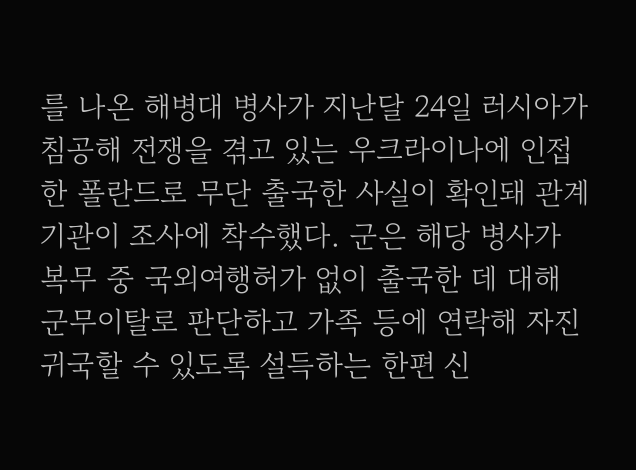를 나온 해병대 병사가 지난달 24일 러시아가 침공해 전쟁을 겪고 있는 우크라이나에 인접한 폴란드로 무단 출국한 사실이 확인돼 관계기관이 조사에 착수했다. 군은 해당 병사가 복무 중 국외여행허가 없이 출국한 데 대해 군무이탈로 판단하고 가족 등에 연락해 자진 귀국할 수 있도록 설득하는 한편 신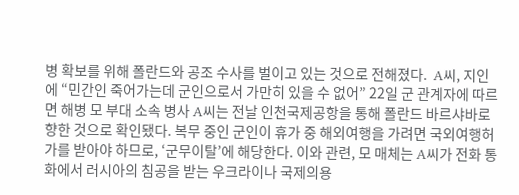병 확보를 위해 폴란드와 공조 수사를 벌이고 있는 것으로 전해졌다.  A씨, 지인에 “민간인 죽어가는데 군인으로서 가만히 있을 수 없어” 22일 군 관계자에 따르면 해병 모 부대 소속 병사 A씨는 전날 인천국제공항을 통해 폴란드 바르샤바로 향한 것으로 확인됐다. 복무 중인 군인이 휴가 중 해외여행을 가려면 국외여행허가를 받아야 하므로, ‘군무이탈’에 해당한다. 이와 관련, 모 매체는 A씨가 전화 통화에서 러시아의 침공을 받는 우크라이나 국제의용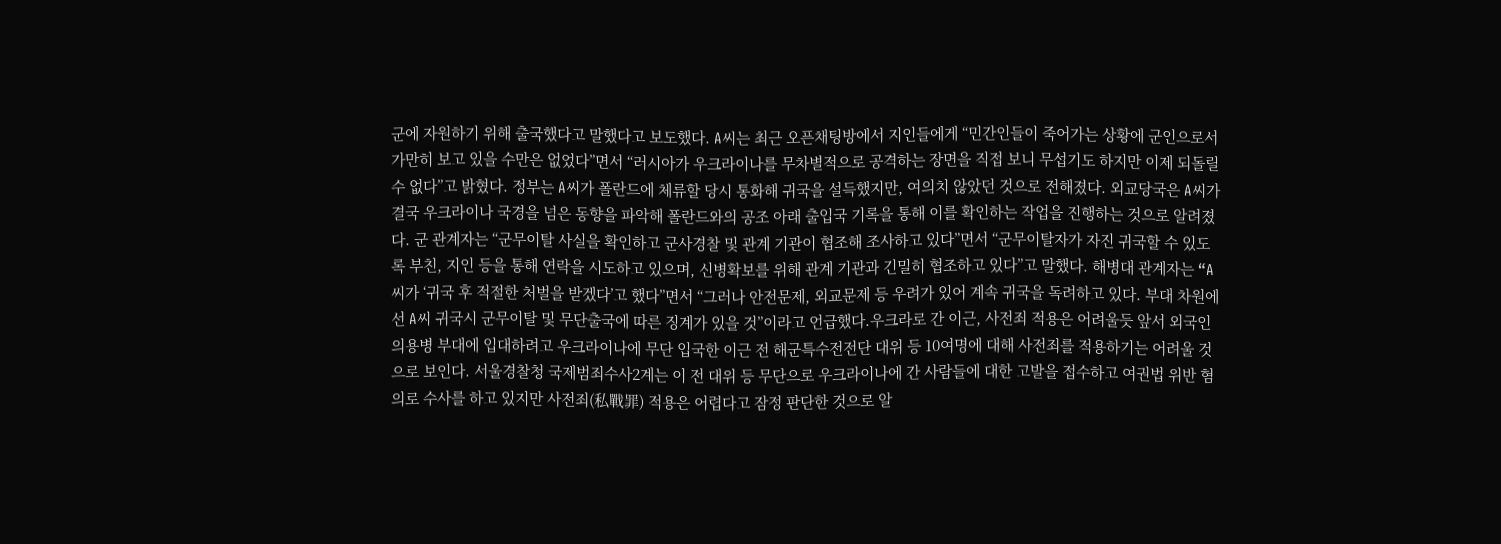군에 자원하기 위해 출국했다고 말했다고 보도했다. A씨는 최근 오픈채팅방에서 지인들에게 “민간인들이 죽어가는 상황에 군인으로서 가만히 보고 있을 수만은 없었다”면서 “러시아가 우크라이나를 무차별적으로 공격하는 장면을 직접 보니 무섭기도 하지만 이제 되돌릴 수 없다”고 밝혔다. 정부는 A씨가 폴란드에 체류할 당시 통화해 귀국을 설득했지만, 여의치 않았던 것으로 전해졌다. 외교당국은 A씨가 결국 우크라이나 국경을 넘은 동향을 파악해 폴란드와의 공조 아래 출입국 기록을 통해 이를 확인하는 작업을 진행하는 것으로 알려졌다. 군 관계자는 “군무이탈 사실을 확인하고 군사경찰 및 관계 기관이 협조해 조사하고 있다”면서 “군무이탈자가 자진 귀국할 수 있도록 부친, 지인 등을 통해 연락을 시도하고 있으며, 신병확보를 위해 관계 기관과 긴밀히 협조하고 있다”고 말했다. 해병대 관계자는 “A씨가 ‘귀국 후 적절한 처벌을 받겠다’고 했다”면서 “그러나 안전문제, 외교문제 등 우려가 있어 계속 귀국을 독려하고 있다. 부대 차원에선 A씨 귀국시 군무이탈 및 무단출국에 따른 징계가 있을 것”이라고 언급했다.우크라로 간 이근, 사전죄 적용은 어려울듯 앞서 외국인 의용병 부대에 입대하려고 우크라이나에 무단 입국한 이근 전 해군특수전전단 대위 등 10여명에 대해 사전죄를 적용하기는 어려울 것으로 보인다. 서울경찰청 국제범죄수사2계는 이 전 대위 등 무단으로 우크라이나에 간 사람들에 대한 고발을 접수하고 여권법 위반 혐의로 수사를 하고 있지만 사전죄(私戰罪) 적용은 어렵다고 잠정 판단한 것으로 알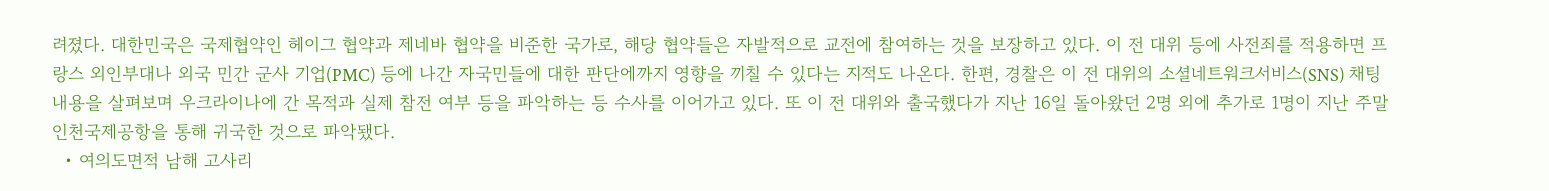려졌다. 대한민국은 국제협약인 헤이그 협약과 제네바 협약을 비준한 국가로, 해당 협약들은 자발적으로 교전에 참여하는 것을 보장하고 있다. 이 전 대위 등에 사전죄를 적용하면 프랑스 외인부대나 외국 민간 군사 기업(PMC) 등에 나간 자국민들에 대한 판단에까지 영향을 끼칠 수 있다는 지적도 나온다. 한편, 경찰은 이 전 대위의 소셜네트워크서비스(SNS) 채팅 내용을 살펴보며 우크라이나에 간 목적과 실제 참전 여부 등을 파악하는 등 수사를 이어가고 있다. 또 이 전 대위와 출국했다가 지난 16일 돌아왔던 2명 외에 추가로 1명이 지난 주말 인천국제공항을 통해 귀국한 것으로 파악됐다.
  • 여의도면적 남해 고사리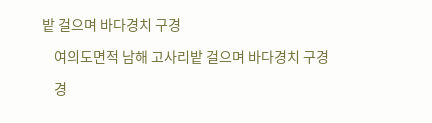밭 걸으며 바다경치 구경

    여의도면적 남해 고사리밭 걸으며 바다경치 구경

    경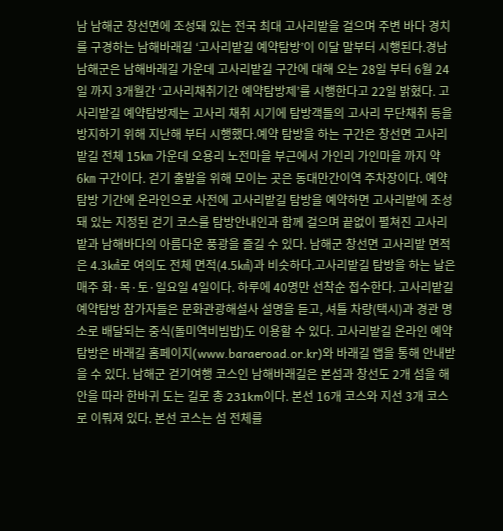남 남해군 창선면에 조성돼 있는 전국 최대 고사리밭을 걸으며 주변 바다 경치를 구경하는 남해바래길 ‘고사리밭길 예약탐방’이 이달 말부터 시행된다.경남 남해군은 남해바래길 가운데 고사리밭길 구간에 대해 오는 28일 부터 6월 24일 까지 3개월간 ‘고사리채취기간 예약탐방제’를 시행한다고 22일 밝혔다. 고사리밭길 예약탐방제는 고사리 채취 시기에 탐방객들의 고사리 무단채취 등을 방지하기 위해 지난해 부터 시행했다.예약 탐방을 하는 구간은 창선면 고사리밭길 전체 15㎞ 가운데 오용리 노전마을 부근에서 가인리 가인마을 까지 약 6㎞ 구간이다. 걷기 출발을 위해 모이는 곳은 동대만간이역 주차장이다. 예약탐방 기간에 온라인으로 사전에 고사리밭길 탐방을 예약하면 고사리밭에 조성돼 있는 지정된 걷기 코스를 탐방안내인과 함께 걸으며 끝없이 펼쳐진 고사리밭과 남해바다의 아름다운 풍광을 즐길 수 있다. 남해군 창선면 고사리밭 면적은 4.3㎢로 여의도 전체 면적(4.5㎢)과 비슷하다.고사리밭길 탐방을 하는 날은 매주 화·목·토·일요일 4일이다. 하루에 40명만 선착순 접수한다. 고사리밭길 예약탐방 참가자들은 문화관광해설사 설명을 듣고, 셔틀 차량(택시)과 경관 명소로 배달되는 중식(돌미역비빔밥)도 이용할 수 있다. 고사리밭길 온라인 예약탐방은 바래길 홈페이지(www.baraeroad.or.kr)와 바래길 앱을 통해 안내받을 수 있다. 남해군 걷기여행 코스인 남해바래길은 본섬과 창선도 2개 섬을 해안을 따라 한바귀 도는 길로 총 231km이다. 본선 16개 코스와 지선 3개 코스로 이뤄져 있다. 본선 코스는 섬 전체를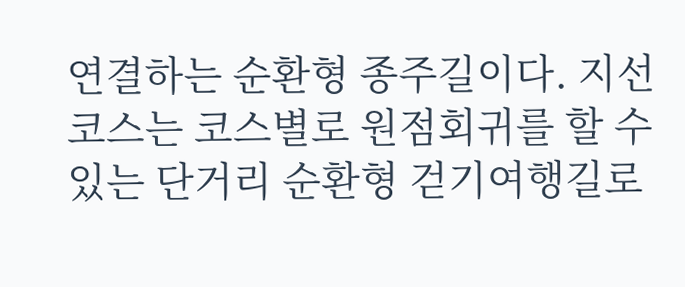연결하는 순환형 종주길이다. 지선 코스는 코스별로 원점회귀를 할 수 있는 단거리 순환형 걷기여행길로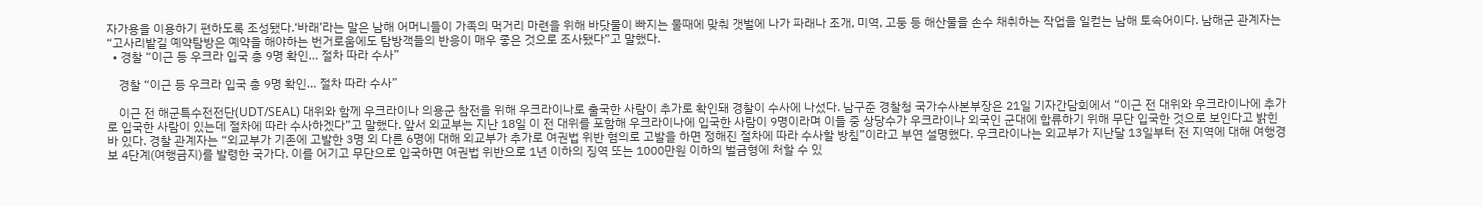자가용을 이용하기 편하도록 조성됐다.‘바래’라는 말은 남해 어머니들이 가족의 먹거리 마련을 위해 바닷물이 빠지는 물때에 맞춰 갯벌에 나가 파래나 조개, 미역, 고둥 등 해산물을 손수 채취하는 작업을 일컫는 남해 토속어이다. 남해군 관계자는 “고사리밭길 예약탐방은 예약을 해야하는 번거로움에도 탐방객들의 반응이 매우 좋은 것으로 조사됐다”고 말했다.
  • 경찰 “이근 등 우크라 입국 총 9명 확인… 절차 따라 수사”

    경찰 “이근 등 우크라 입국 총 9명 확인… 절차 따라 수사”

    이근 전 해군특수전전단(UDT/SEAL) 대위와 함께 우크라이나 의용군 참전을 위해 우크라이나로 출국한 사람이 추가로 확인돼 경찰이 수사에 나섰다. 남구준 경찰청 국가수사본부장은 21일 기자간담회에서 “이근 전 대위와 우크라이나에 추가로 입국한 사람이 있는데 절차에 따라 수사하겠다”고 말했다. 앞서 외교부는 지난 18일 이 전 대위를 포함해 우크라이나에 입국한 사람이 9명이라며 이들 중 상당수가 우크라이나 외국인 군대에 합류하기 위해 무단 입국한 것으로 보인다고 밝힌 바 있다. 경찰 관계자는 “외교부가 기존에 고발한 3명 외 다른 6명에 대해 외교부가 추가로 여권법 위반 혐의로 고발을 하면 정해진 절차에 따라 수사할 방침”이라고 부연 설명했다. 우크라이나는 외교부가 지난달 13일부터 전 지역에 대해 여행경보 4단계(여행금지)를 발령한 국가다. 이를 어기고 무단으로 입국하면 여권법 위반으로 1년 이하의 징역 또는 1000만원 이하의 벌금형에 처할 수 있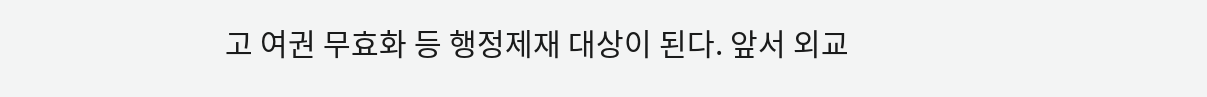고 여권 무효화 등 행정제재 대상이 된다. 앞서 외교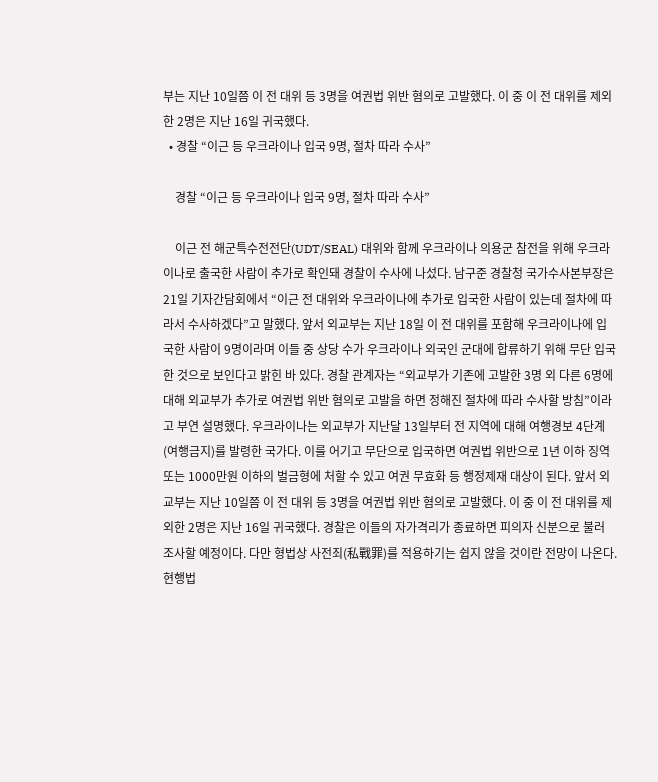부는 지난 10일쯤 이 전 대위 등 3명을 여권법 위반 혐의로 고발했다. 이 중 이 전 대위를 제외한 2명은 지난 16일 귀국했다.
  • 경찰 “이근 등 우크라이나 입국 9명, 절차 따라 수사”

    경찰 “이근 등 우크라이나 입국 9명, 절차 따라 수사”

    이근 전 해군특수전전단(UDT/SEAL) 대위와 함께 우크라이나 의용군 참전을 위해 우크라이나로 출국한 사람이 추가로 확인돼 경찰이 수사에 나섰다. 남구준 경찰청 국가수사본부장은 21일 기자간담회에서 “이근 전 대위와 우크라이나에 추가로 입국한 사람이 있는데 절차에 따라서 수사하겠다”고 말했다. 앞서 외교부는 지난 18일 이 전 대위를 포함해 우크라이나에 입국한 사람이 9명이라며 이들 중 상당 수가 우크라이나 외국인 군대에 합류하기 위해 무단 입국한 것으로 보인다고 밝힌 바 있다. 경찰 관계자는 “외교부가 기존에 고발한 3명 외 다른 6명에 대해 외교부가 추가로 여권법 위반 혐의로 고발을 하면 정해진 절차에 따라 수사할 방침”이라고 부연 설명했다. 우크라이나는 외교부가 지난달 13일부터 전 지역에 대해 여행경보 4단계(여행금지)를 발령한 국가다. 이를 어기고 무단으로 입국하면 여권법 위반으로 1년 이하 징역 또는 1000만원 이하의 벌금형에 처할 수 있고 여권 무효화 등 행정제재 대상이 된다. 앞서 외교부는 지난 10일쯤 이 전 대위 등 3명을 여권법 위반 혐의로 고발했다. 이 중 이 전 대위를 제외한 2명은 지난 16일 귀국했다. 경찰은 이들의 자가격리가 종료하면 피의자 신분으로 불러 조사할 예정이다. 다만 형법상 사전죄(私戰罪)를 적용하기는 쉽지 않을 것이란 전망이 나온다. 현행법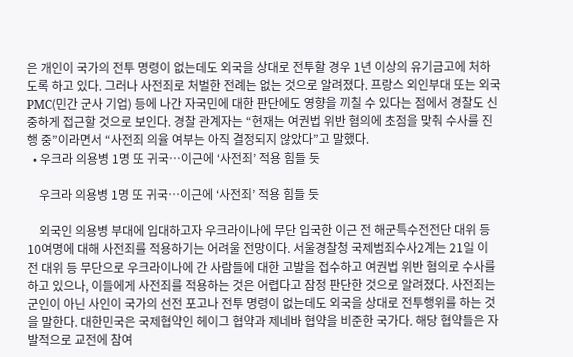은 개인이 국가의 전투 명령이 없는데도 외국을 상대로 전투할 경우 1년 이상의 유기금고에 처하도록 하고 있다. 그러나 사전죄로 처벌한 전례는 없는 것으로 알려졌다. 프랑스 외인부대 또는 외국 PMC(민간 군사 기업) 등에 나간 자국민에 대한 판단에도 영향을 끼칠 수 있다는 점에서 경찰도 신중하게 접근할 것으로 보인다. 경찰 관계자는 “현재는 여권법 위반 혐의에 초점을 맞춰 수사를 진행 중”이라면서 “사전죄 의율 여부는 아직 결정되지 않았다”고 말했다.
  • 우크라 의용병 1명 또 귀국…이근에 ‘사전죄’ 적용 힘들 듯

    우크라 의용병 1명 또 귀국…이근에 ‘사전죄’ 적용 힘들 듯

    외국인 의용병 부대에 입대하고자 우크라이나에 무단 입국한 이근 전 해군특수전전단 대위 등 10여명에 대해 사전죄를 적용하기는 어려울 전망이다. 서울경찰청 국제범죄수사2계는 21일 이 전 대위 등 무단으로 우크라이나에 간 사람들에 대한 고발을 접수하고 여권법 위반 혐의로 수사를 하고 있으나, 이들에게 사전죄를 적용하는 것은 어렵다고 잠정 판단한 것으로 알려졌다. 사전죄는 군인이 아닌 사인이 국가의 선전 포고나 전투 명령이 없는데도 외국을 상대로 전투행위를 하는 것을 말한다. 대한민국은 국제협약인 헤이그 협약과 제네바 협약을 비준한 국가다. 해당 협약들은 자발적으로 교전에 참여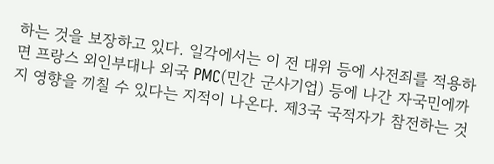하는 것을 보장하고 있다. 일각에서는 이 전 대위 등에 사전죄를 적용하면 프랑스 외인부대나 외국 PMC(민간 군사기업) 등에 나간 자국민에까지 영향을 끼칠 수 있다는 지적이 나온다. 제3국 국적자가 참전하는 것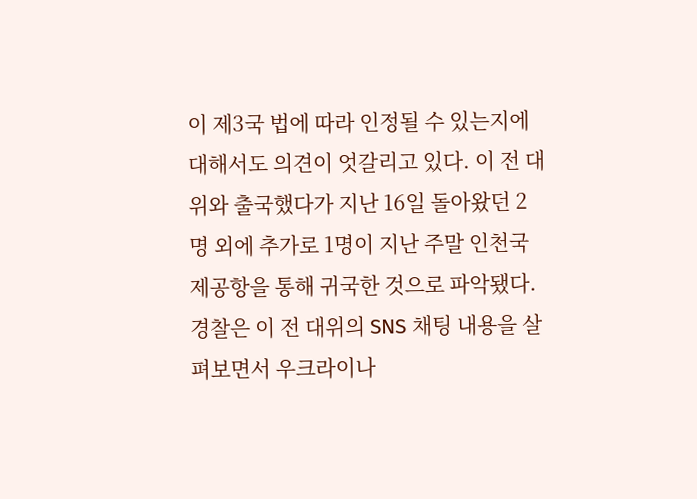이 제3국 법에 따라 인정될 수 있는지에 대해서도 의견이 엇갈리고 있다. 이 전 대위와 출국했다가 지난 16일 돌아왔던 2명 외에 추가로 1명이 지난 주말 인천국제공항을 통해 귀국한 것으로 파악됐다. 경찰은 이 전 대위의 SNS 채팅 내용을 살펴보면서 우크라이나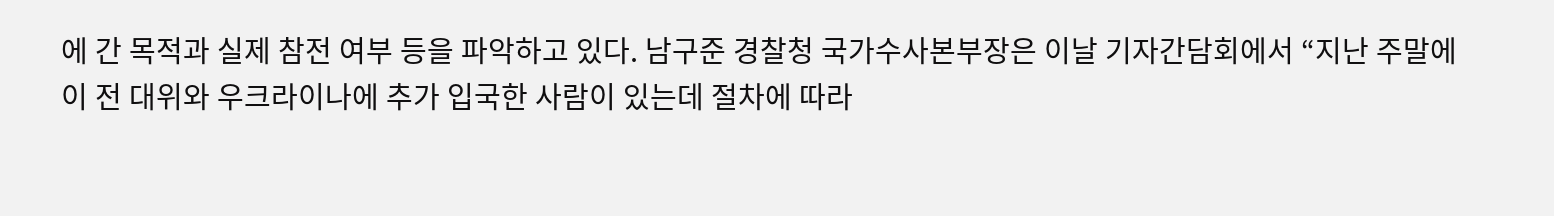에 간 목적과 실제 참전 여부 등을 파악하고 있다. 남구준 경찰청 국가수사본부장은 이날 기자간담회에서 “지난 주말에 이 전 대위와 우크라이나에 추가 입국한 사람이 있는데 절차에 따라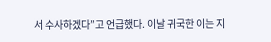서 수사하겠다”고 언급했다. 이날 귀국한 이는 지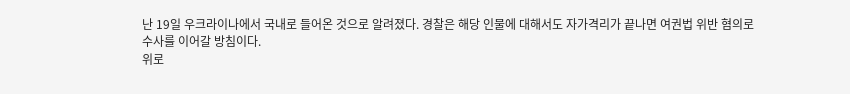난 19일 우크라이나에서 국내로 들어온 것으로 알려졌다. 경찰은 해당 인물에 대해서도 자가격리가 끝나면 여권법 위반 혐의로 수사를 이어갈 방침이다.
위로